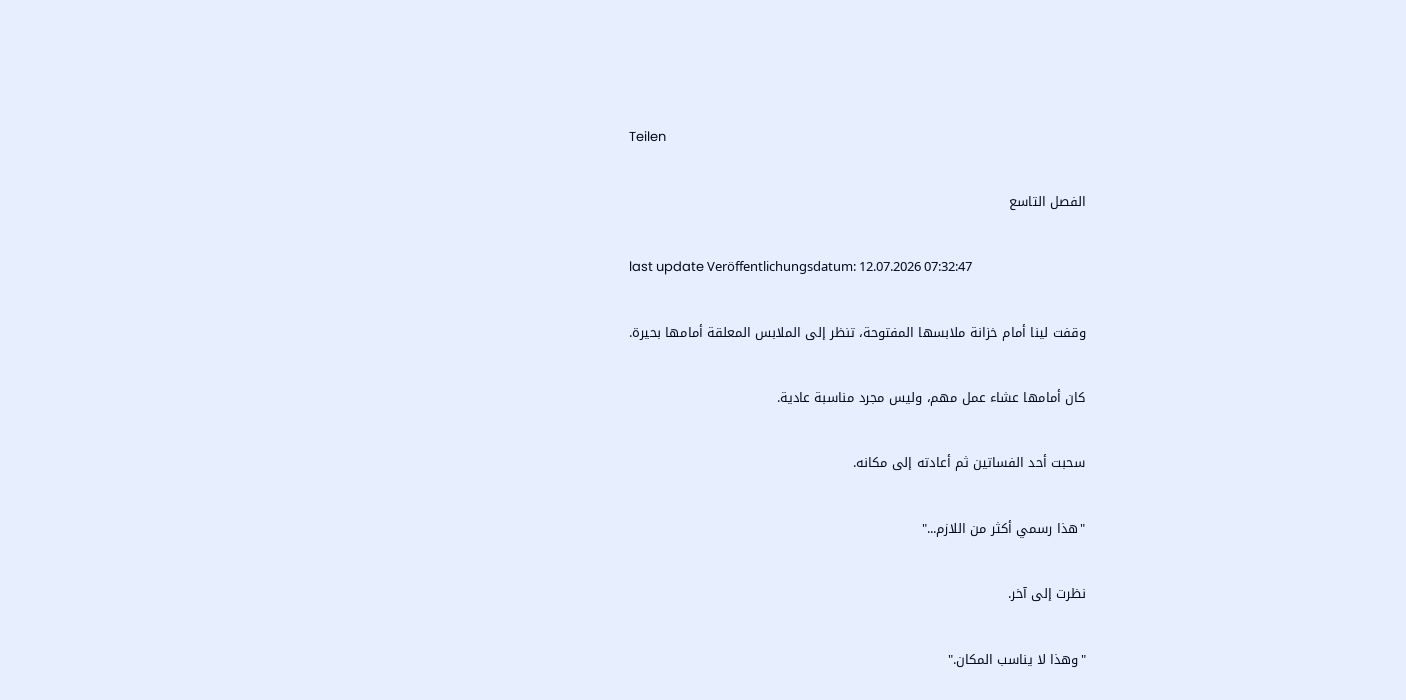Teilen

الفصل التاسع

last update Veröffentlichungsdatum: 12.07.2026 07:32:47

وقفت لينا أمام خزانة ملابسها المفتوحة، تنظر إلى الملابس المعلقة أمامها بحيرة.

كان أمامها عشاء عمل مهم، وليس مجرد مناسبة عادية.

سحبت أحد الفساتين ثم أعادته إلى مكانه.

"هذا رسمي أكثر من اللازم..."

نظرت إلى آخر.

"وهذا لا يناسب المكان."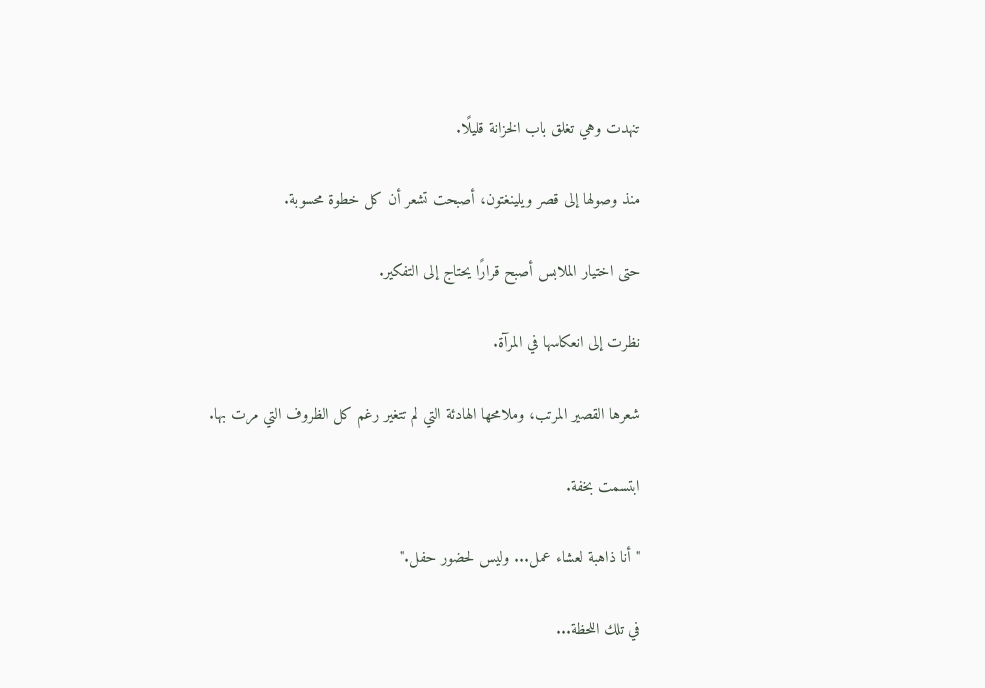تنهدت وهي تغلق باب الخزانة قليلًا.

منذ وصولها إلى قصر ويلينغتون، أصبحت تشعر أن كل خطوة محسوبة.

حتى اختيار الملابس أصبح قرارًا يحتاج إلى التفكير.

نظرت إلى انعكاسها في المرآة.

شعرها القصير المرتب، وملامحها الهادئة التي لم تتغير رغم كل الظروف التي مرت بها.

ابتسمت بخفة.

"أنا ذاهبة لعشاء عمل... وليس لحضور حفل."

في تلك اللحظة...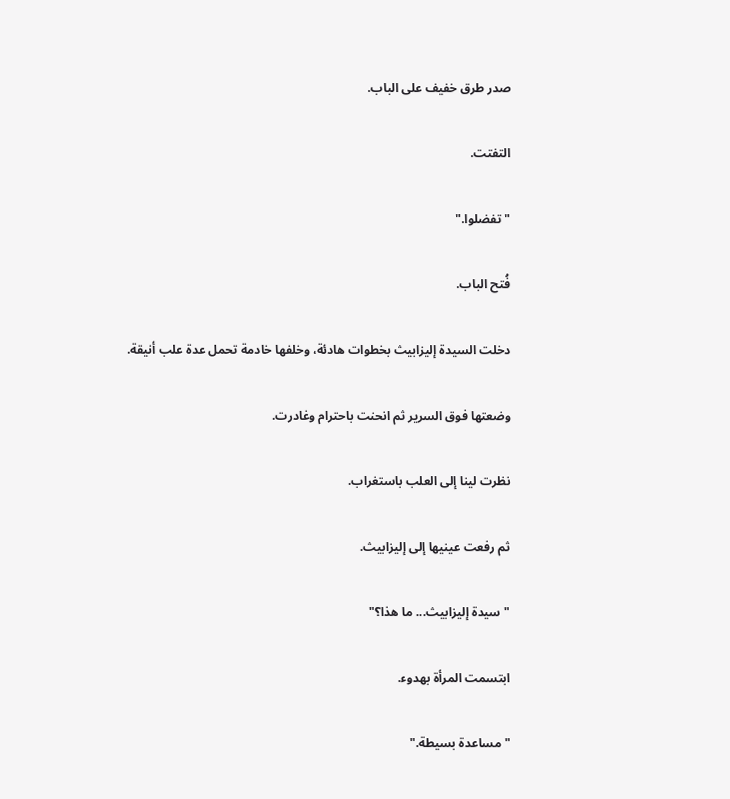صدر طرق خفيف على الباب.

التفتت.

"تفضلوا."

فُتح الباب.

دخلت السيدة إليزابيث بخطوات هادئة، وخلفها خادمة تحمل عدة علب أنيقة.

وضعتها فوق السرير ثم انحنت باحترام وغادرت.

نظرت لينا إلى العلب باستغراب.

ثم رفعت عينيها إلى إليزابيث.

"سيدة إليزابيث... ما هذا؟"

ابتسمت المرأة بهدوء.

"مساعدة بسيطة."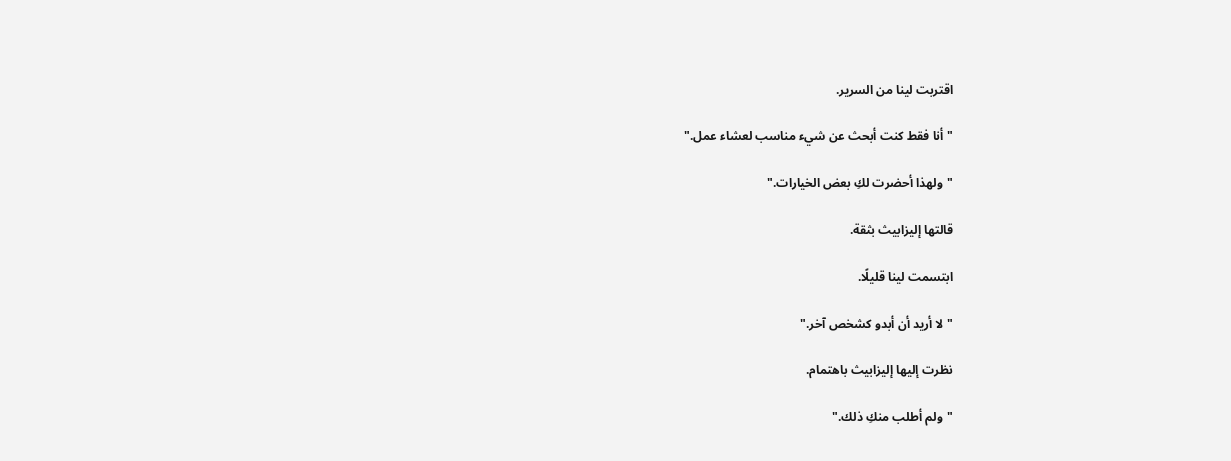اقتربت لينا من السرير.

"أنا فقط كنت أبحث عن شيء مناسب لعشاء عمل."

"ولهذا أحضرت لكِ بعض الخيارات."

قالتها إليزابيث بثقة.

ابتسمت لينا قليلًا.

"لا أريد أن أبدو كشخص آخر."

نظرت إليها إليزابيث باهتمام.

"ولم أطلب منكِ ذلك."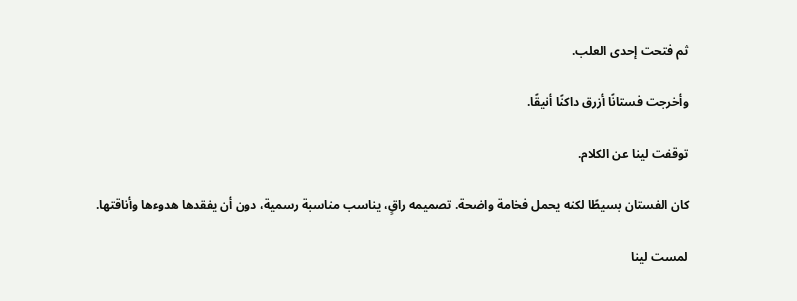ثم فتحت إحدى العلب.

وأخرجت فستانًا أزرق داكنًا أنيقًا.

توقفت لينا عن الكلام.

كان الفستان بسيطًا لكنه يحمل فخامة واضحة. تصميمه راقٍ، يناسب مناسبة رسمية، دون أن يفقدها هدوءها وأناقتها.

لمست لينا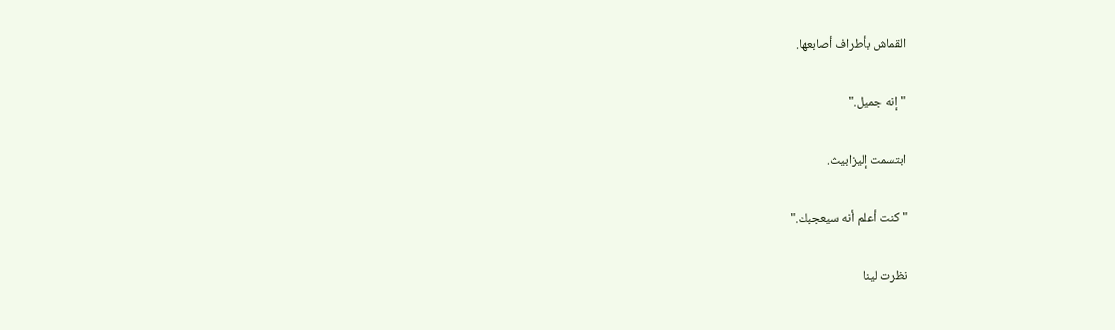القماش بأطراف أصابعها.

"إنه جميل."

ابتسمت إليزابيث.

"كنت أعلم أنه سيعجبك."

نظرت لينا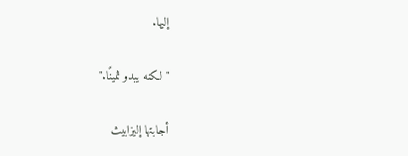إليها.

"لكنه يبدو ثمينًا."

أجابتها إليزابيث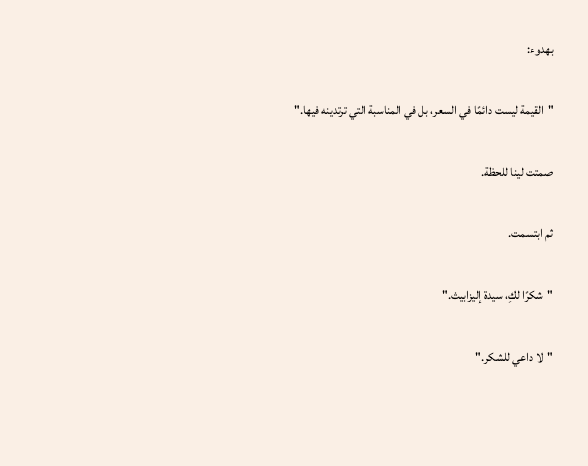بهدوء:

"القيمة ليست دائمًا في السعر، بل في المناسبة التي ترتدينه فيها."

صمتت لينا للحظة.

ثم ابتسمت.

"شكرًا لكِ، سيدة إليزابيث."

"لا داعي للشكر."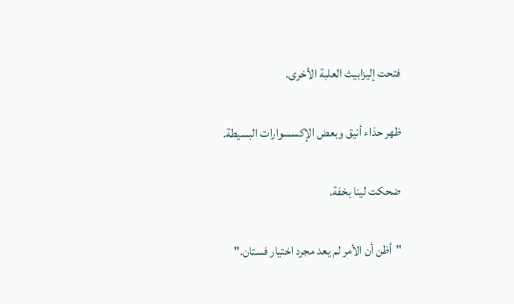فتحت إليزابيث العلبة الأخرى.

ظهر حذاء أنيق وبعض الإكسسوارات البسيطة.

ضحكت لينا بخفة.

"أظن أن الأمر لم يعد مجرد اختيار فستان."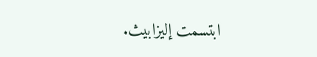ابتسمت إليزابيث.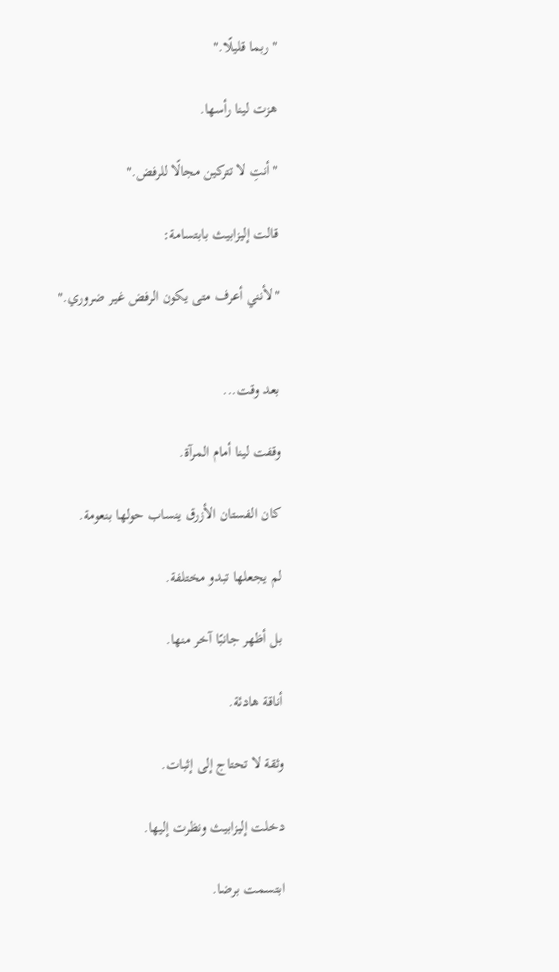"ربما قليلًا."

هزت لينا رأسها.

"أنتِ لا تتركين مجالًا للرفض."

قالت إليزابيث بابتسامة:

"لأنني أعرف متى يكون الرفض غير ضروري."


بعد وقت...

وقفت لينا أمام المرآة.

كان الفستان الأزرق ينساب حولها بنعومة.

لم يجعلها تبدو مختلفة.

بل أظهر جانبًا آخر منها.

أناقة هادئة.

وثقة لا تحتاج إلى إثبات.

دخلت إليزابيث ونظرت إليها.

ابتسمت برضا.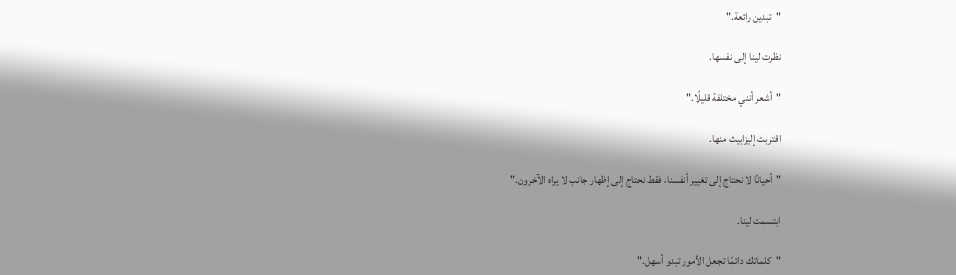"تبدين رائعة."

نظرت لينا إلى نفسها.

"أشعر أنني مختلفة قليلًا."

اقتربت إليزابيث منها.

"أحيانًا لا نحتاج إلى تغيير أنفسنا، فقط نحتاج إلى إظهار جانب لا يراه الآخرون."

ابتسمت لينا.

"كلماتك دائمًا تجعل الأمور تبدو أسهل."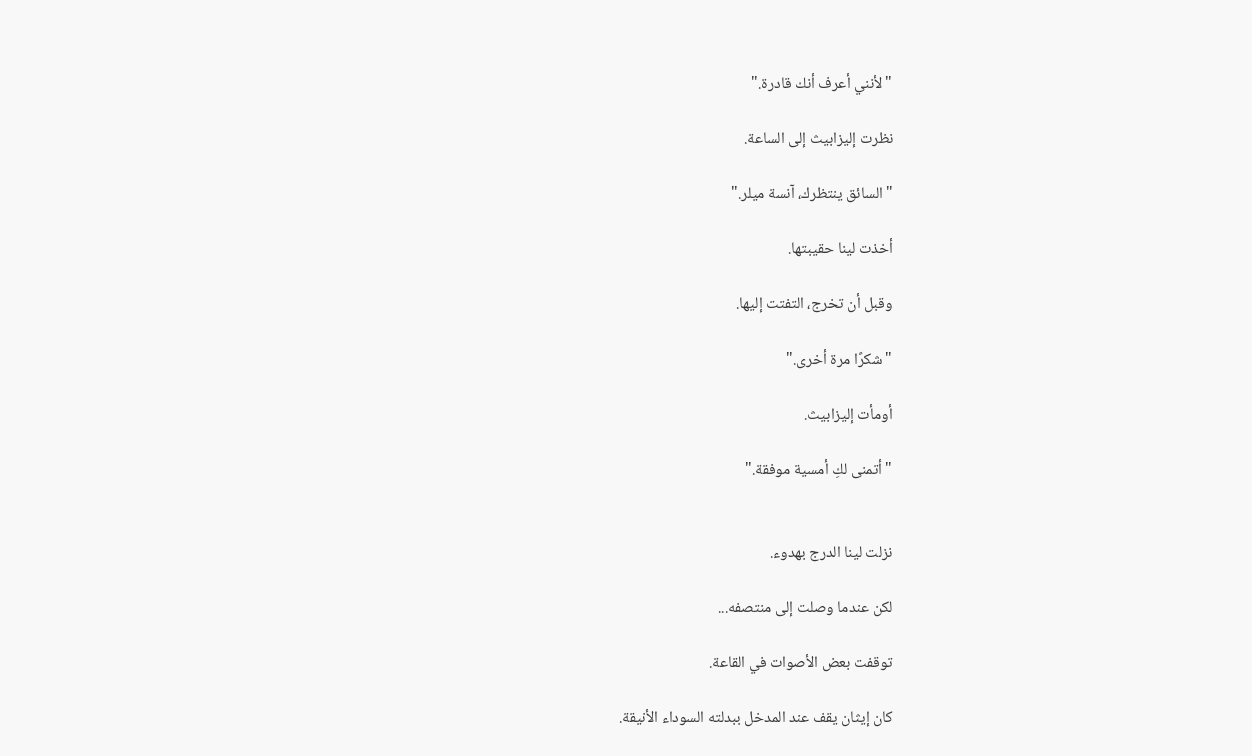"لأنني أعرف أنك قادرة."

نظرت إليزابيث إلى الساعة.

"السائق ينتظرك، آنسة ميلر."

أخذت لينا حقيبتها.

وقبل أن تخرج، التفتت إليها.

"شكرًا مرة أخرى."

أومأت إليزابيث.

"أتمنى لكِ أمسية موفقة."


نزلت لينا الدرج بهدوء.

لكن عندما وصلت إلى منتصفه...

توقفت بعض الأصوات في القاعة.

كان إيثان يقف عند المدخل ببدلته السوداء الأنيقة.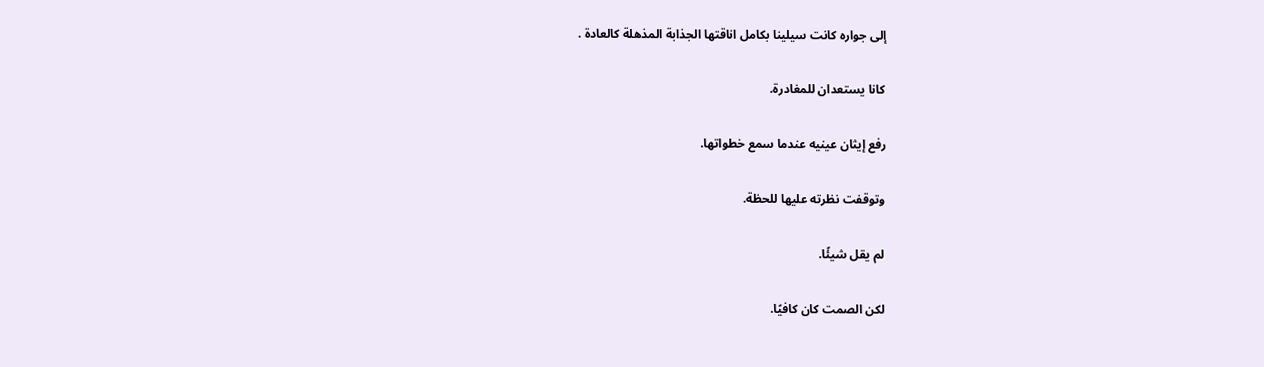إلى جواره كانت سيلينا بكامل اناقتها الجذابة المذهلة كالعادة .

كانا يستعدان للمغادرة.

رفع إيثان عينيه عندما سمع خطواتها.

وتوقفت نظرته عليها للحظة.

لم يقل شيئًا.

لكن الصمت كان كافيًا.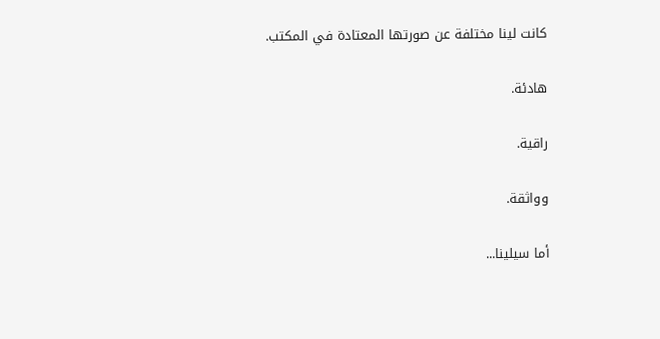كانت لينا مختلفة عن صورتها المعتادة في المكتب.

هادئة.

راقية.

وواثقة.

أما سيلينا...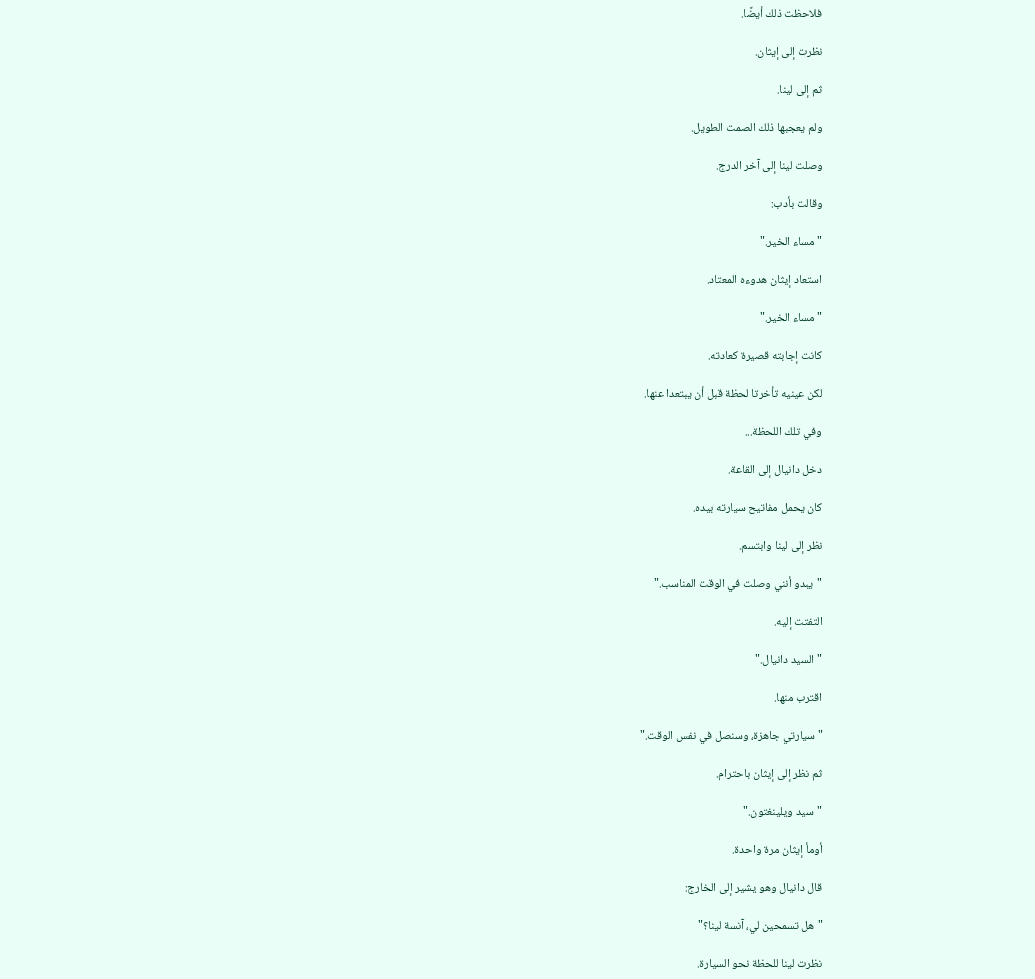فلاحظت ذلك أيضًا.

نظرت إلى إيثان.

ثم إلى لينا.

ولم يعجبها ذلك الصمت الطويل.

وصلت لينا إلى آخر الدرج.

وقالت بأدب:

"مساء الخير."

استعاد إيثان هدوءه المعتاد.

"مساء الخير."

كانت إجابته قصيرة كعادته.

لكن عينيه تأخرتا لحظة قبل أن يبتعدا عنها.

وفي تلك اللحظة...

دخل دانيال إلى القاعة.

كان يحمل مفاتيح سيارته بيده.

نظر إلى لينا وابتسم.

"يبدو أنني وصلت في الوقت المناسب."

التفتت إليه.

"السيد دانيال."

اقترب منها.

"سيارتي جاهزة، وسنصل في نفس الوقت."

ثم نظر إلى إيثان باحترام.

"سيد ويلينغتون."

أومأ إيثان مرة واحدة.

قال دانيال وهو يشير إلى الخارج:

"هل تسمحين لي، آنسة لينا؟"

نظرت لينا للحظة نحو السيارة.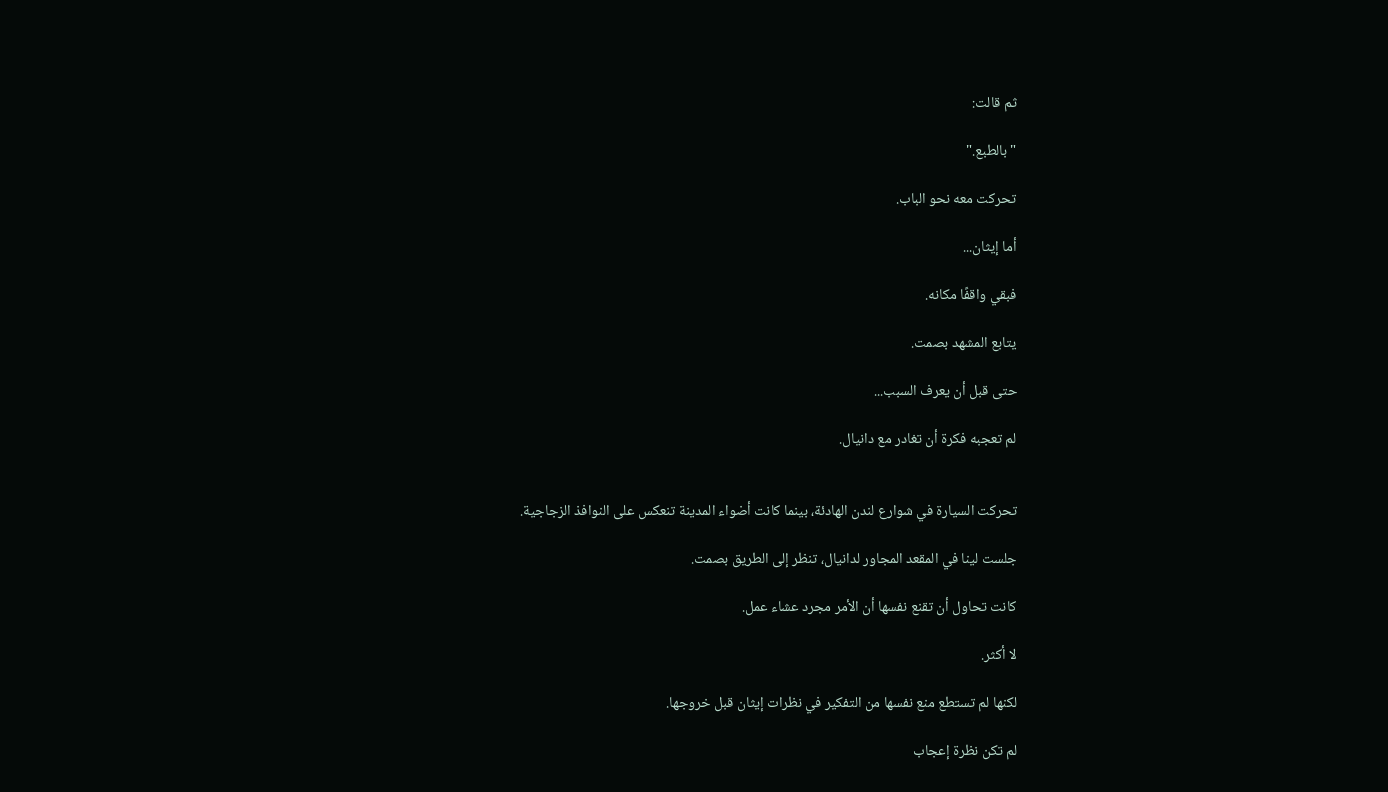ثم قالت:

"بالطبع."

تحركت معه نحو الباب.

أما إيثان...

فبقي واقفًا مكانه.

يتابع المشهد بصمت.

حتى قبل أن يعرف السبب...

لم تعجبه فكرة أن تغادر مع دانيال.


تحركت السيارة في شوارع لندن الهادئة، بينما كانت أضواء المدينة تنعكس على النوافذ الزجاجية.

جلست لينا في المقعد المجاور لدانيال، تنظر إلى الطريق بصمت.

كانت تحاول أن تقنع نفسها أن الأمر مجرد عشاء عمل.

لا أكثر.

لكنها لم تستطع منع نفسها من التفكير في نظرات إيثان قبل خروجها.

لم تكن نظرة إعجاب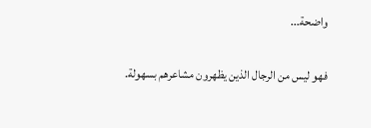واضحة...

فهو ليس من الرجال الذين يظهرون مشاعرهم بسهولة.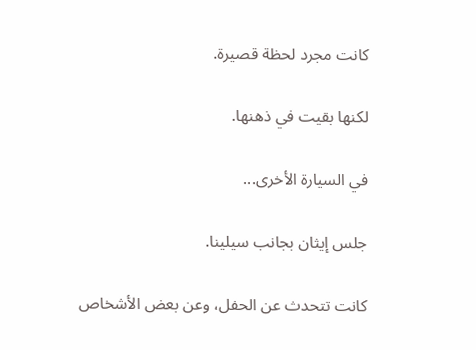كانت مجرد لحظة قصيرة.

لكنها بقيت في ذهنها.

في السيارة الأخرى...

جلس إيثان بجانب سيلينا.

كانت تتحدث عن الحفل، وعن بعض الأشخاص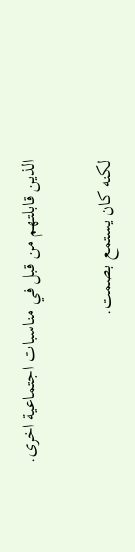الذين قابلتهم من قبل في مناسبات اجتماعية اخرى.

لكنه كان يستمع بصمت.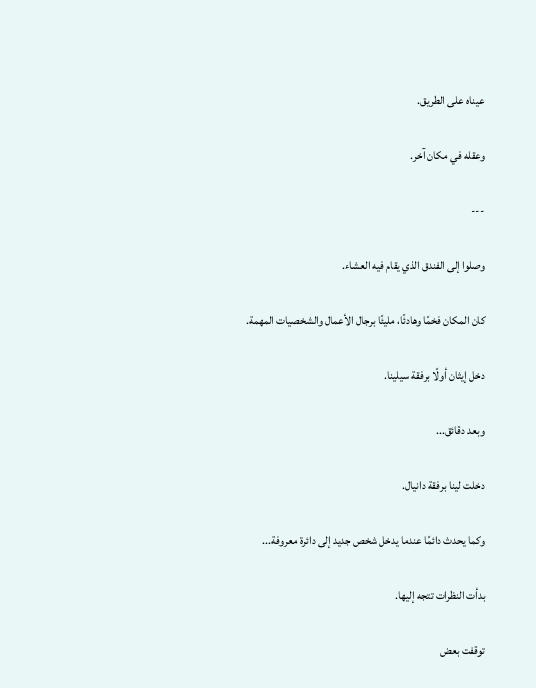عيناه على الطريق.

وعقله في مكان آخر.

---

وصلوا إلى الفندق الذي يقام فيه العشاء.

كان المكان فخمًا وهادئًا، مليئًا برجال الأعمال والشخصيات المهمة.

دخل إيثان أولًا برفقة سيلينا.

وبعد دقائق...

دخلت لينا برفقة دانيال.

وكما يحدث دائمًا عندما يدخل شخص جديد إلى دائرة معروفة...

بدأت النظرات تتجه إليها.

توقفت بعض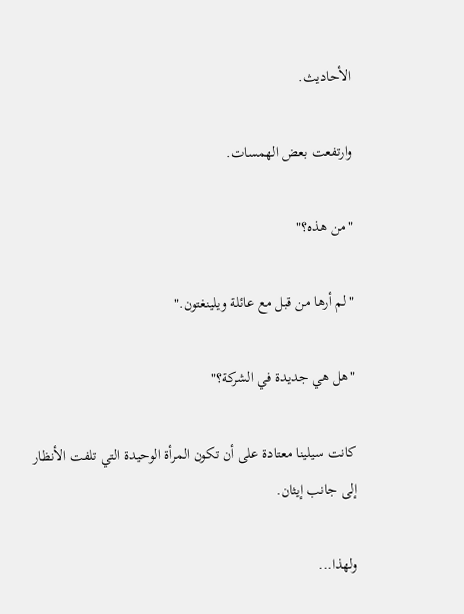الأحاديث.

وارتفعت بعض الهمسات.

"من هذه؟"

"لم أرها من قبل مع عائلة ويلينغتون."

"هل هي جديدة في الشركة؟"

كانت سيلينا معتادة على أن تكون المرأة الوحيدة التي تلفت الأنظار إلى جانب إيثان.

ولهذا...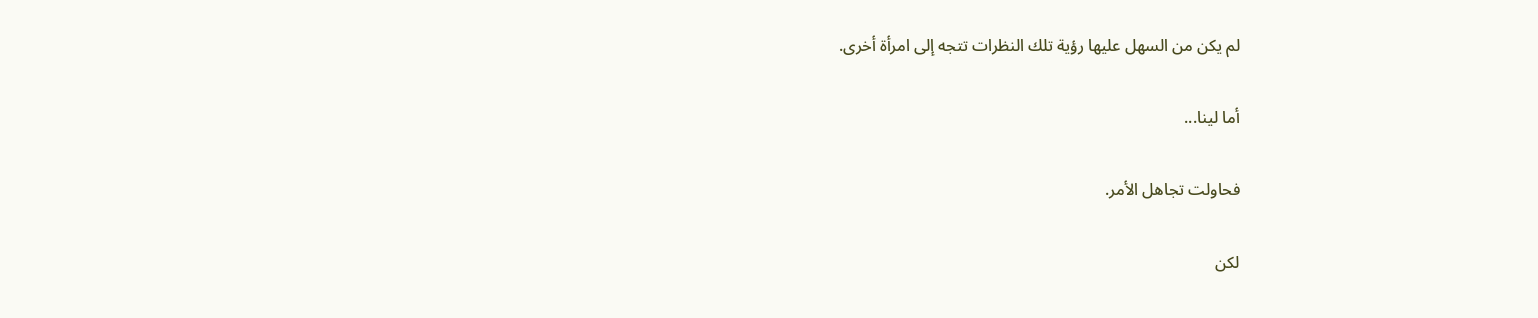لم يكن من السهل عليها رؤية تلك النظرات تتجه إلى امرأة أخرى.

أما لينا...

فحاولت تجاهل الأمر.

لكن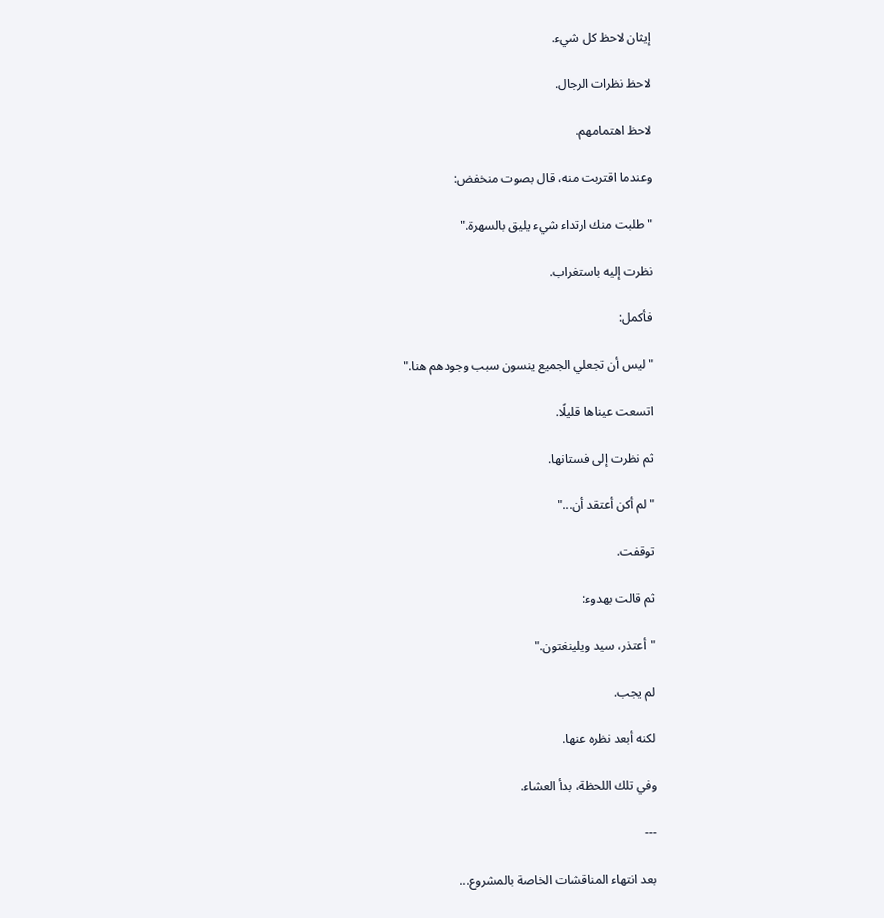إيثان لاحظ كل شيء.

لاحظ نظرات الرجال.

لاحظ اهتمامهم.

وعندما اقتربت منه، قال بصوت منخفض:

"طلبت منك ارتداء شيء يليق بالسهرة."

نظرت إليه باستغراب.

فأكمل:

"ليس أن تجعلي الجميع ينسون سبب وجودهم هنا."

اتسعت عيناها قليلًا.

ثم نظرت إلى فستانها.

"لم أكن أعتقد أن..."

توقفت.

ثم قالت بهدوء:

"أعتذر، سيد ويلينغتون."

لم يجب.

لكنه أبعد نظره عنها.

وفي تلك اللحظة، بدأ العشاء.

---

بعد انتهاء المناقشات الخاصة بالمشروع...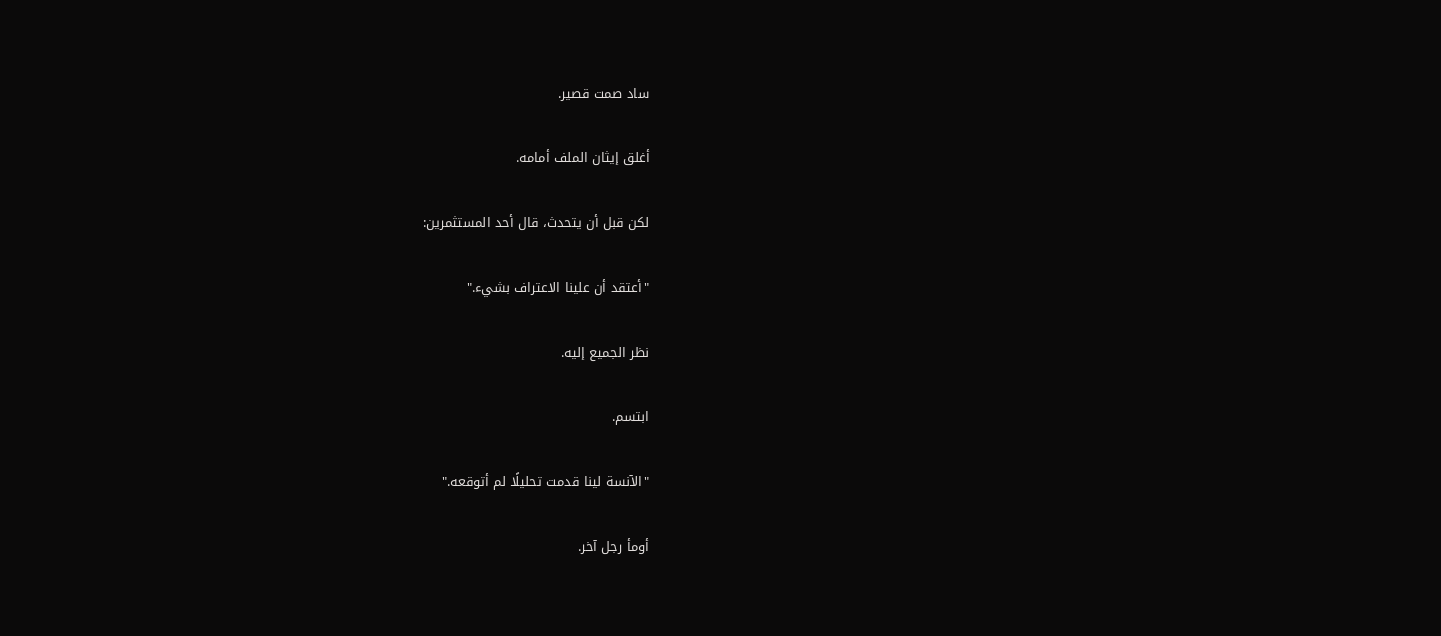ساد صمت قصير.

أغلق إيثان الملف أمامه.

لكن قبل أن يتحدث، قال أحد المستثمرين:

"أعتقد أن علينا الاعتراف بشيء."

نظر الجميع إليه.

ابتسم.

"الآنسة لينا قدمت تحليلًا لم أتوقعه."

أومأ رجل آخر.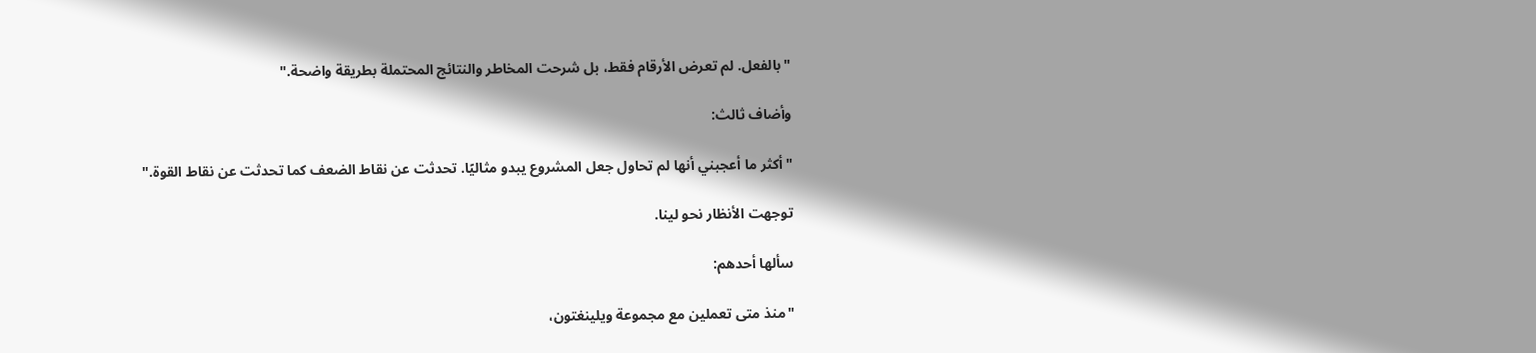"بالفعل. لم تعرض الأرقام فقط، بل شرحت المخاطر والنتائج المحتملة بطريقة واضحة."

وأضاف ثالث:

"أكثر ما أعجبني أنها لم تحاول جعل المشروع يبدو مثاليًا. تحدثت عن نقاط الضعف كما تحدثت عن نقاط القوة."

توجهت الأنظار نحو لينا.

سألها أحدهم:

"منذ متى تعملين مع مجموعة ويلينغتون،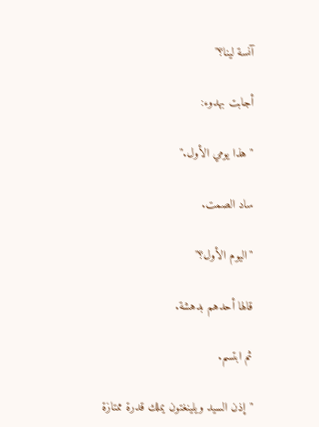آنسة لينا؟"

أجابت بهدوء:

"هذا يومي الأول."

ساد الصمت.

"اليوم الأول؟"

قالها أحدهم بدهشة.

ثم ابتسم.

"إذن السيد ويلينغتون يملك قدرة ممتازة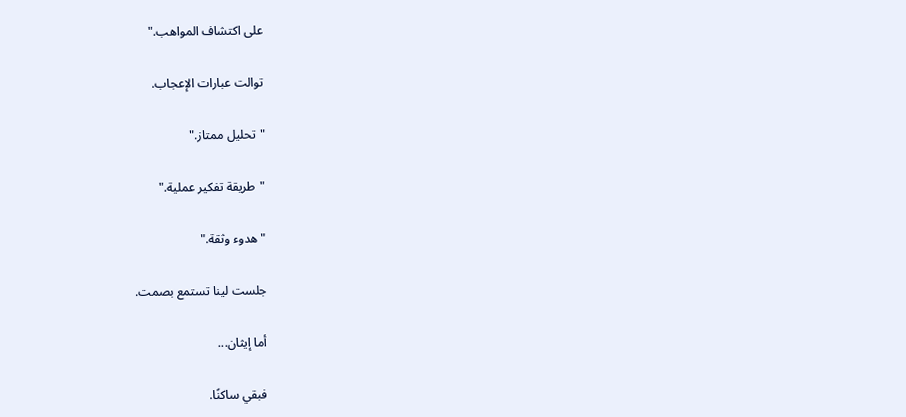على اكتشاف المواهب."

توالت عبارات الإعجاب.

"تحليل ممتاز."

"طريقة تفكير عملية."

"هدوء وثقة."

جلست لينا تستمع بصمت.

أما إيثان...

فبقي ساكنًا.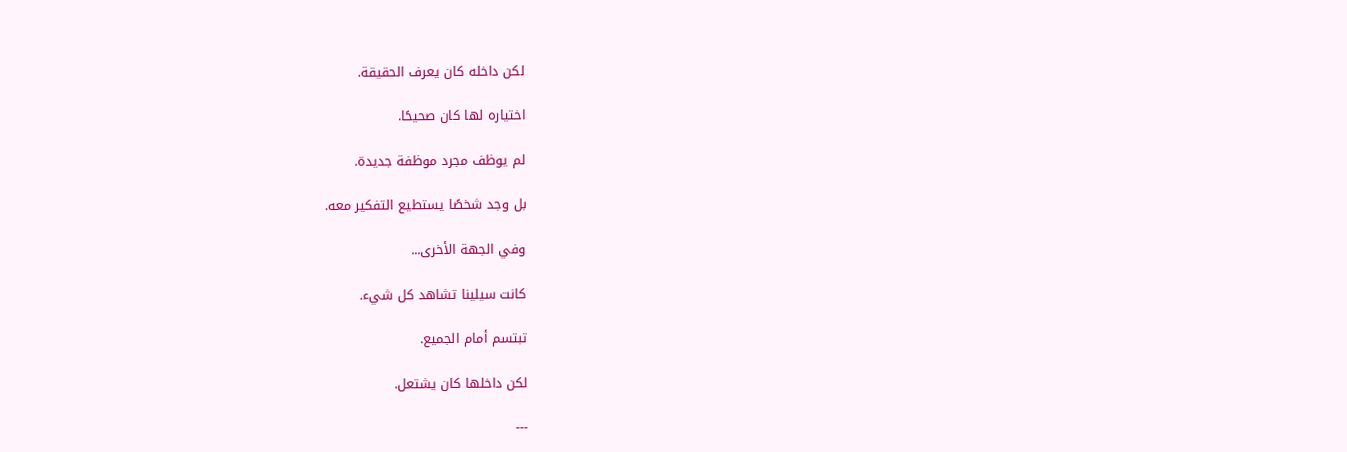لكن داخله كان يعرف الحقيقة.

اختياره لها كان صحيحًا.

لم يوظف مجرد موظفة جديدة.

بل وجد شخصًا يستطيع التفكير معه.

وفي الجهة الأخرى...

كانت سيلينا تشاهد كل شيء.

تبتسم أمام الجميع.

لكن داخلها كان يشتعل.

---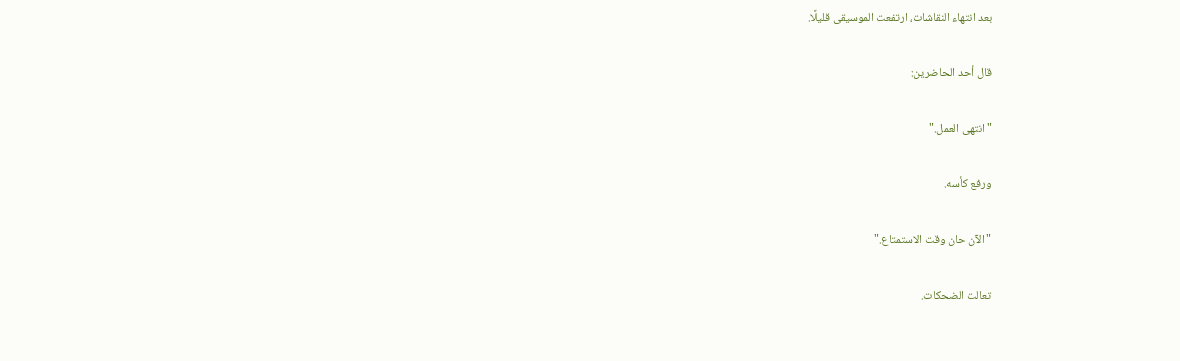بعد انتهاء النقاشات، ارتفعت الموسيقى قليلًا.

قال أحد الحاضرين:

"انتهى العمل."

ورفع كأسه.

"الآن حان وقت الاستمتاع."

تعالت الضحكات.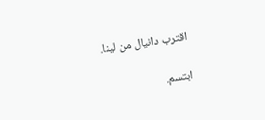اقترب دانيال من لينا.

ابتسم.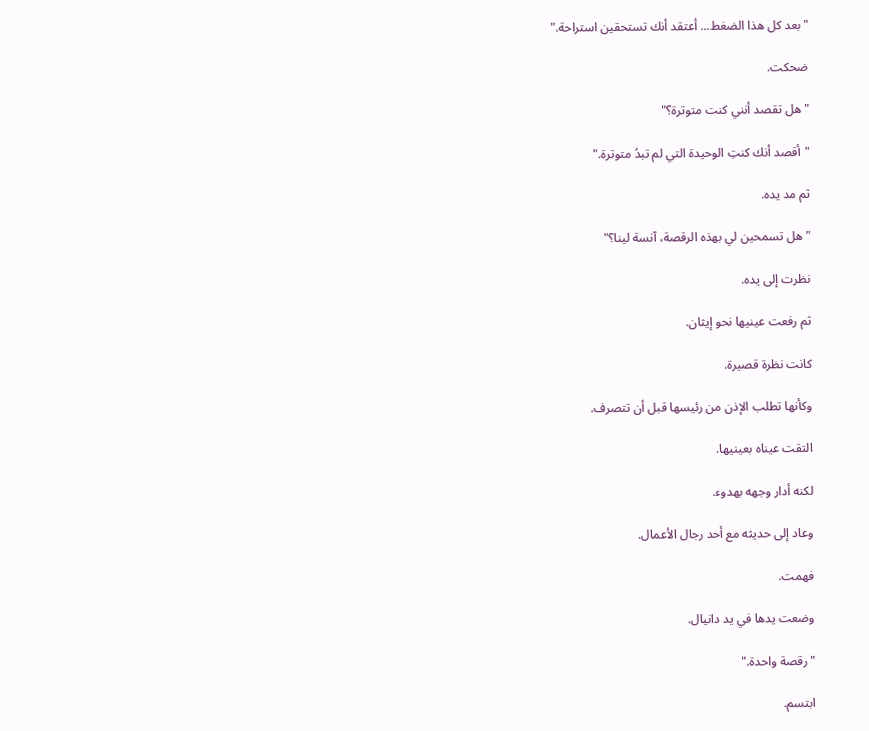"بعد كل هذا الضغط... أعتقد أنك تستحقين استراحة."

ضحكت.

"هل تقصد أنني كنت متوترة؟"

"أقصد أنك كنتِ الوحيدة التي لم تبدُ متوترة."

ثم مد يده.

"هل تسمحين لي بهذه الرقصة، آنسة لينا؟"

نظرت إلى يده.

ثم رفعت عينيها نحو إيثان.

كانت نظرة قصيرة.

وكأنها تطلب الإذن من رئيسها قبل أن تتصرف.

التقت عيناه بعينيها.

لكنه أدار وجهه بهدوء.

وعاد إلى حديثه مع أحد رجال الأعمال.

فهمت.

وضعت يدها في يد دانيال.

"رقصة واحدة."

ابتسم.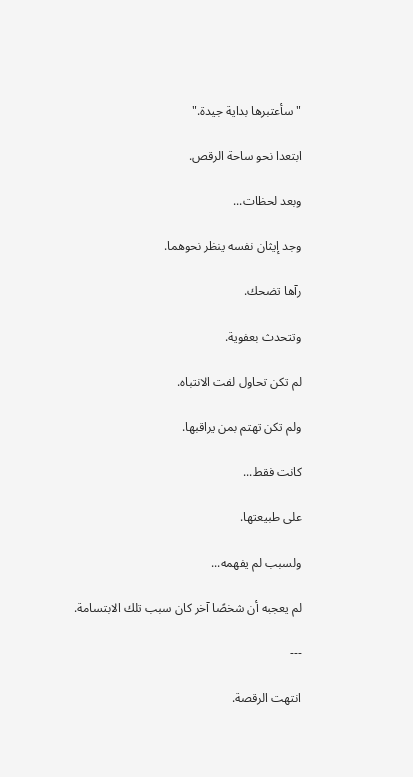"سأعتبرها بداية جيدة."

ابتعدا نحو ساحة الرقص.

وبعد لحظات...

وجد إيثان نفسه ينظر نحوهما.

رآها تضحك.

وتتحدث بعفوية.

لم تكن تحاول لفت الانتباه.

ولم تكن تهتم بمن يراقبها.

كانت فقط...

على طبيعتها.

ولسبب لم يفهمه...

لم يعجبه أن شخصًا آخر كان سبب تلك الابتسامة.

---

انتهت الرقصة.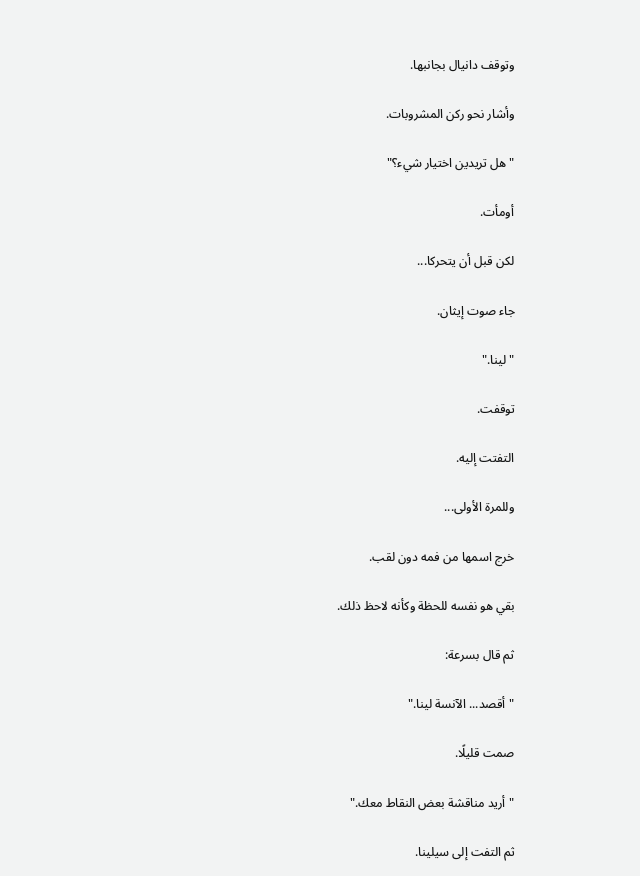وتوقف دانيال بجانبها.

وأشار نحو ركن المشروبات.

"هل تريدين اختيار شيء؟"

أومأت.

لكن قبل أن يتحركا...

جاء صوت إيثان.

"لينا."

توقفت.

التفتت إليه.

وللمرة الأولى...

خرج اسمها من فمه دون لقب.

بقي هو نفسه للحظة وكأنه لاحظ ذلك.

ثم قال بسرعة:

"أقصد... الآنسة لينا."

صمت قليلًا.

"أريد مناقشة بعض النقاط معك."

ثم التفت إلى سيلينا.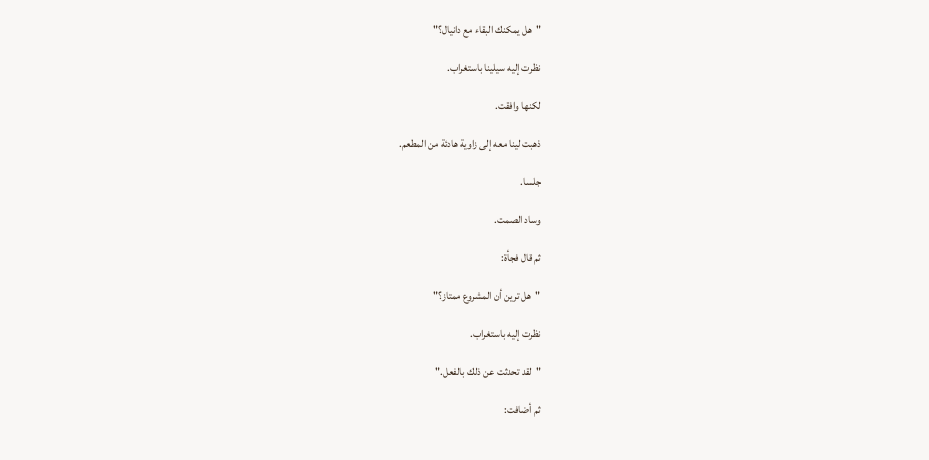"هل يمكنك البقاء مع دانيال؟"

نظرت إليه سيلينا باستغراب.

لكنها وافقت.

ذهبت لينا معه إلى زاوية هادئة من المطعم.

جلسا.

وساد الصمت.

ثم قال فجأة:

"هل ترين أن المشروع ممتاز؟"

نظرت إليه باستغراب.

"لقد تحدثت عن ذلك بالفعل."

ثم أضافت: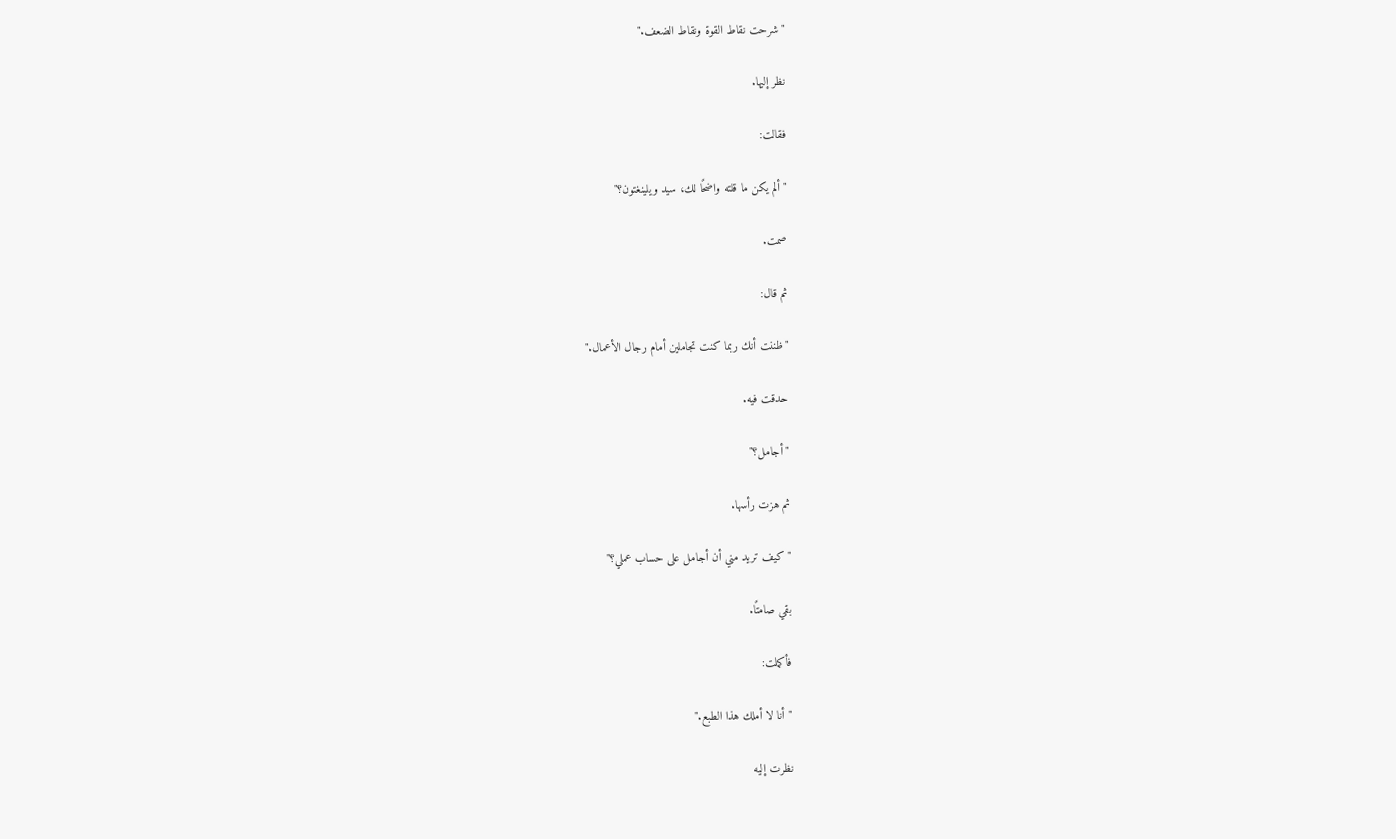"شرحت نقاط القوة ونقاط الضعف."

نظر إليها.

فقالت:

"ألم يكن ما قلته واضحًا لك، سيد ويلينغتون؟"

صمت.

ثم قال:

"ظننت أنك ربما كنت تجاملين أمام رجال الأعمال."

حدقت فيه.

"أجامل؟"

ثم هزت رأسها.

"كيف تريد مني أن أجامل على حساب عملي؟"

بقي صامتًا.

فأكملت:

"أنا لا أملك هذا الطبع."

نظرت إليه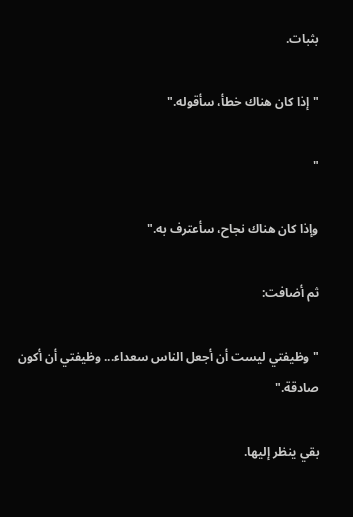بثبات.

"إذا كان هناك خطأ، سأقوله."

"

وإذا كان هناك نجاح، سأعترف به."

ثم أضافت:

"وظيفتي ليست أن أجعل الناس سعداء... وظيفتي أن أكون صادقة."

بقي ينظر إليها.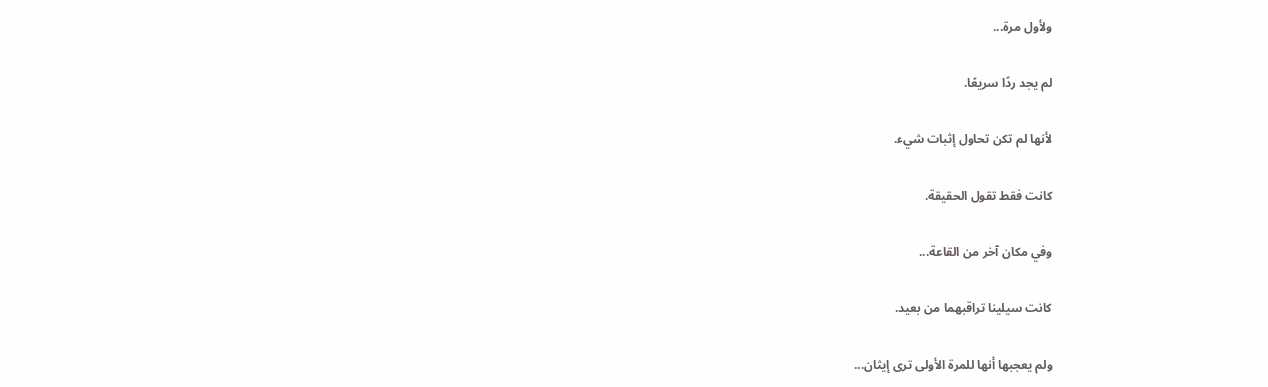ولأول مرة...

لم يجد ردًا سريعًا.

لأنها لم تكن تحاول إثبات شيء.

كانت فقط تقول الحقيقة.

وفي مكان آخر من القاعة...

كانت سيلينا تراقبهما من بعيد.

ولم يعجبها أنها للمرة الأولى ترى إيثان...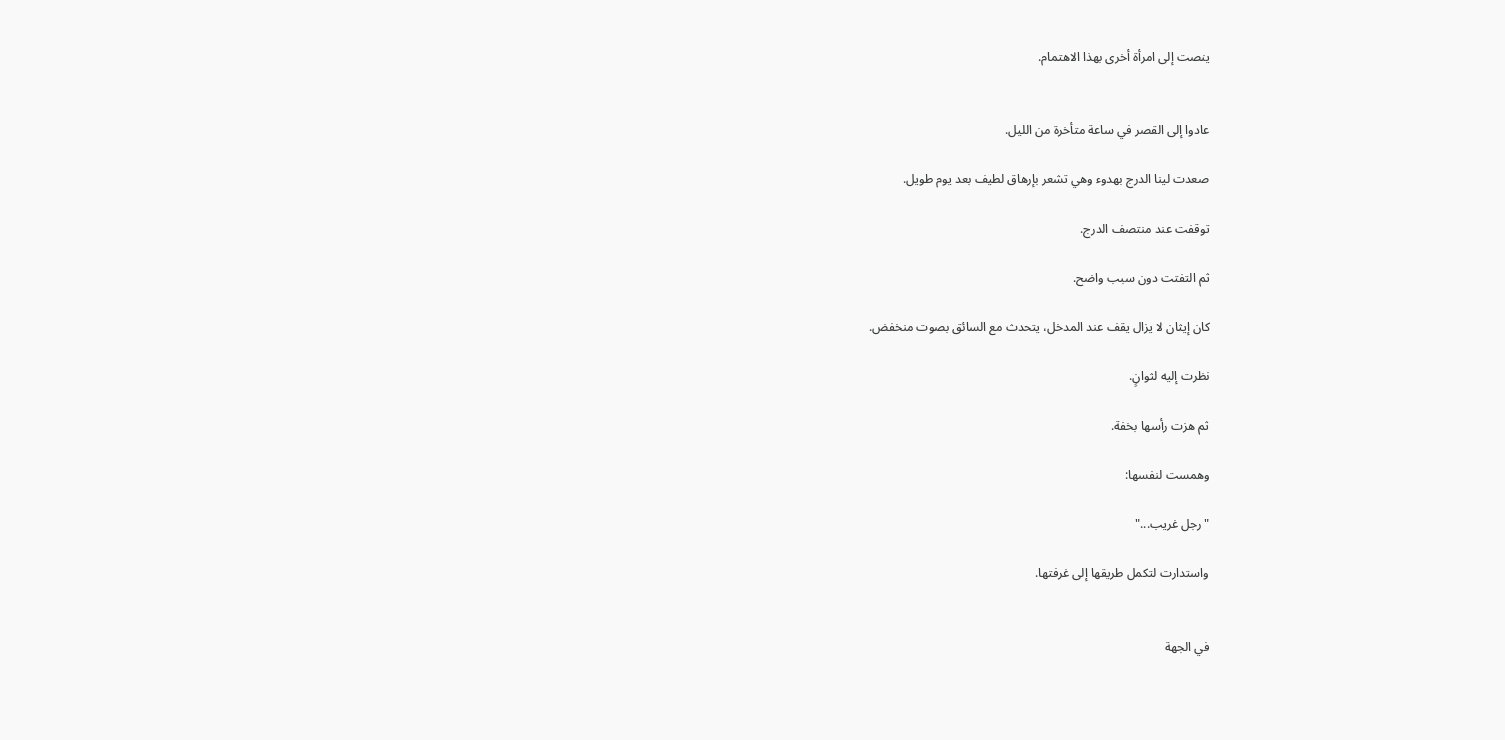ينصت إلى امرأة أخرى بهذا الاهتمام.


عادوا إلى القصر في ساعة متأخرة من الليل.

صعدت لينا الدرج بهدوء وهي تشعر بإرهاق لطيف بعد يوم طويل.

توقفت عند منتصف الدرج.

ثم التفتت دون سبب واضح.

كان إيثان لا يزال يقف عند المدخل، يتحدث مع السائق بصوت منخفض.

نظرت إليه لثوانٍ.

ثم هزت رأسها بخفة.

وهمست لنفسها:

"رجل غريب..."

واستدارت لتكمل طريقها إلى غرفتها.


في الجهة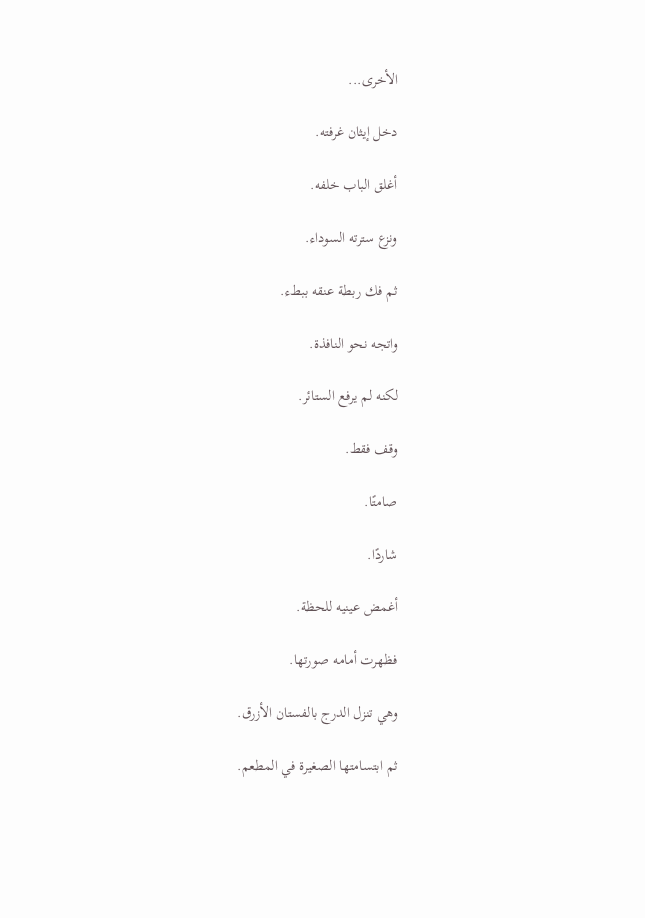الأخرى...

دخل إيثان غرفته.

أغلق الباب خلفه.

ونزع سترته السوداء.

ثم فك ربطة عنقه ببطء.

واتجه نحو النافذة.

لكنه لم يرفع الستائر.

وقف فقط.

صامتًا.

شاردًا.

أغمض عينيه للحظة.

فظهرت أمامه صورتها.

وهي تنزل الدرج بالفستان الأزرق.

ثم ابتسامتها الصغيرة في المطعم.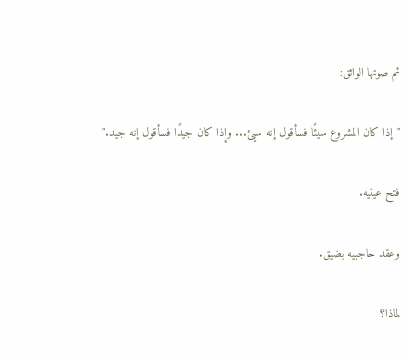ثم صوتها الواثق:

"إذا كان المشروع سيئًا فسأقول إنه سيئ... وإذا كان جيدًا فسأقول إنه جيد."

فتح عينيه.

وعقد حاجبيه بضيق.

لماذا؟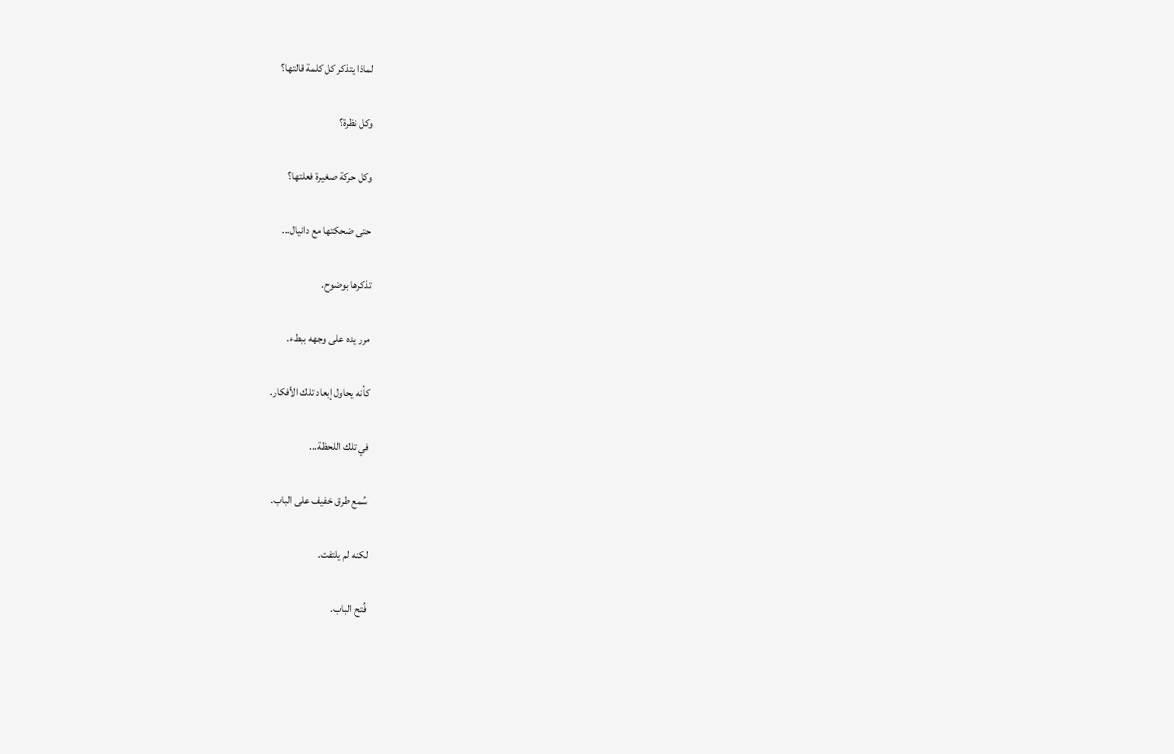لماذا يتذكر كل كلمة قالتها؟

وكل نظرة؟

وكل حركة صغيرة فعلتها؟

حتى ضحكتها مع دانيال...

تذكرها بوضوح.

مرر يده على وجهه ببطء.

كأنه يحاول إبعاد تلك الأفكار.

في تلك اللحظة...

سُمع طرق خفيف على الباب.

لكنه لم يلتفت.

فُتح الباب.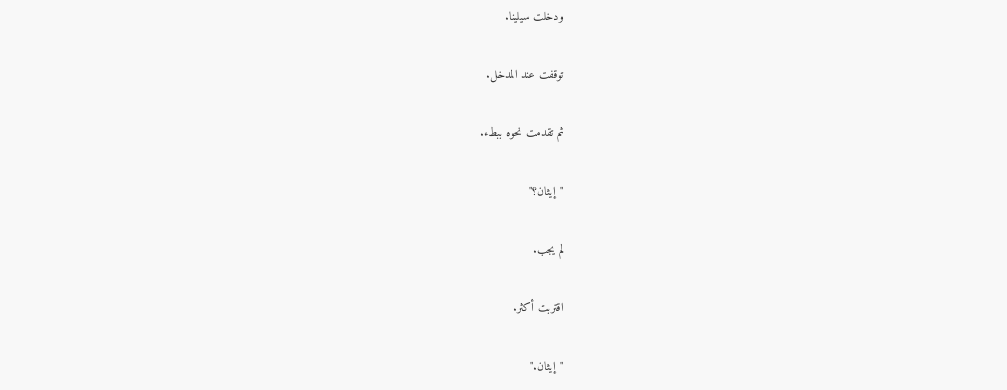ودخلت سيلينا.

توقفت عند المدخل.

ثم تقدمت نحوه ببطء.

"إيثان؟"

لم يجب.

اقتربت أكثر.

"إيثان."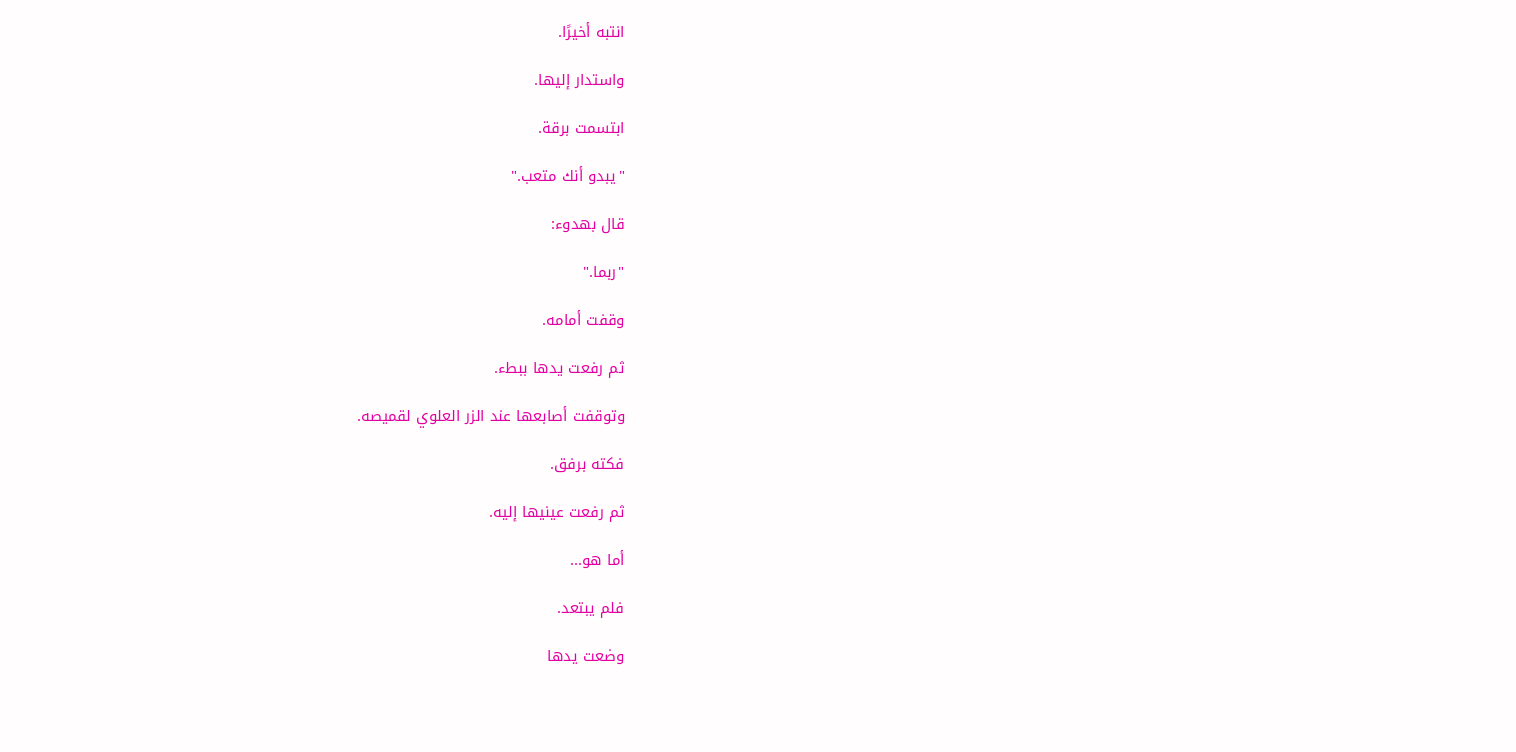انتبه أخيرًا.

واستدار إليها.

ابتسمت برقة.

"يبدو أنك متعب."

قال بهدوء:

"ربما."

وقفت أمامه.

ثم رفعت يدها ببطء.

وتوقفت أصابعها عند الزر العلوي لقميصه.

فكته برفق.

ثم رفعت عينيها إليه.

أما هو...

فلم يبتعد.

وضعت يدها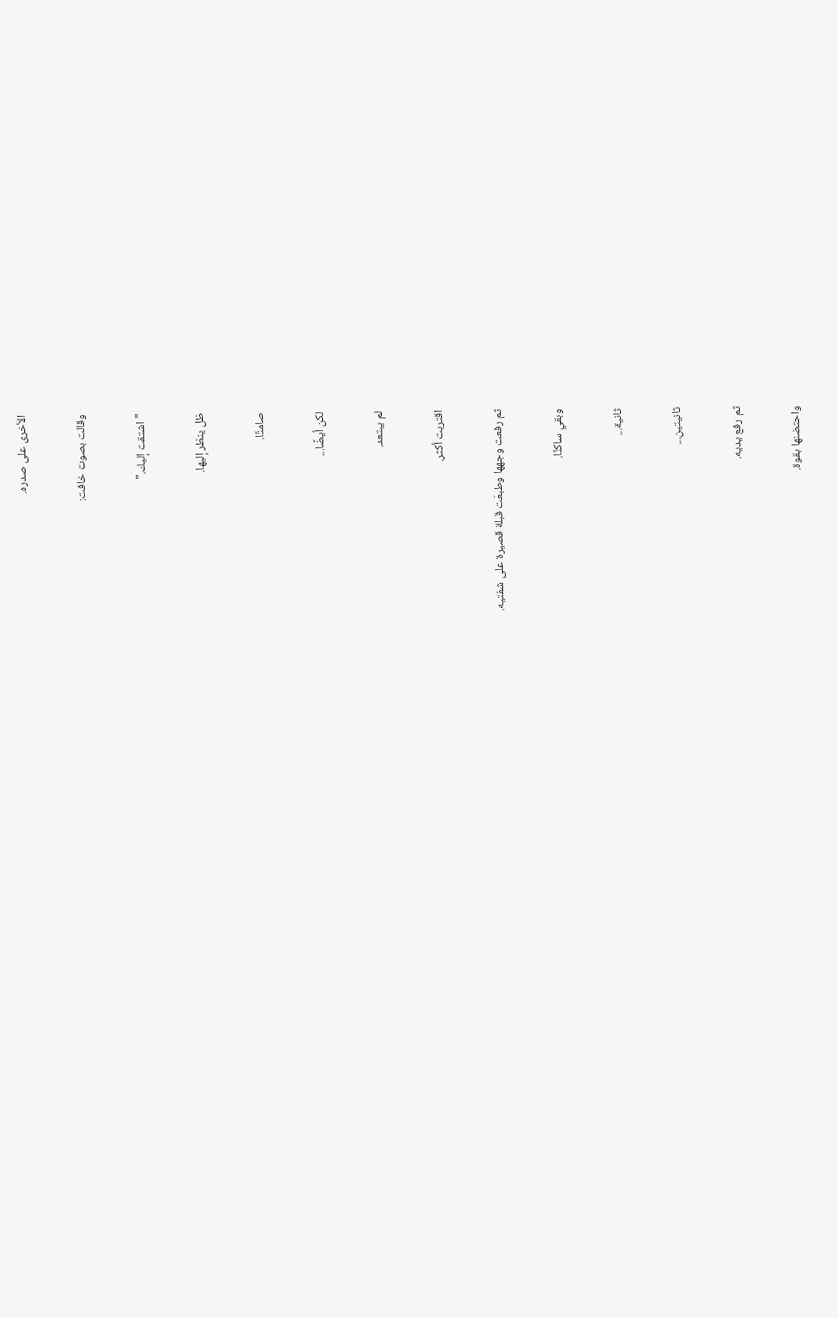الأخرى على صدره.

وقالت بصوت خافت:

"اشتقت إليك."

ظل ينظر إليها.

صامتًا.

لكن أيضًا...

لم يبتعد.

اقتربت أكثر.

ثم رفعت وجهها وطبعَت قبلة قصيرة على شفتيه.

وبقي ساكنًا.

ثانية...

ثانيتين...

ثم رفع يديه.

واحتضنها بقوة.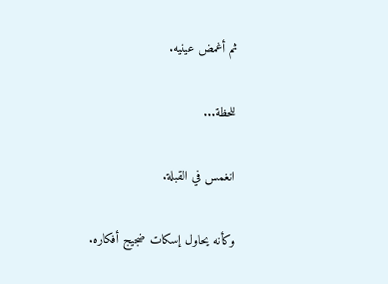ثم أغمض عينيه.

للحظة...

انغمس في القبلة.

وكأنه يحاول إسكات ضجيج أفكاره.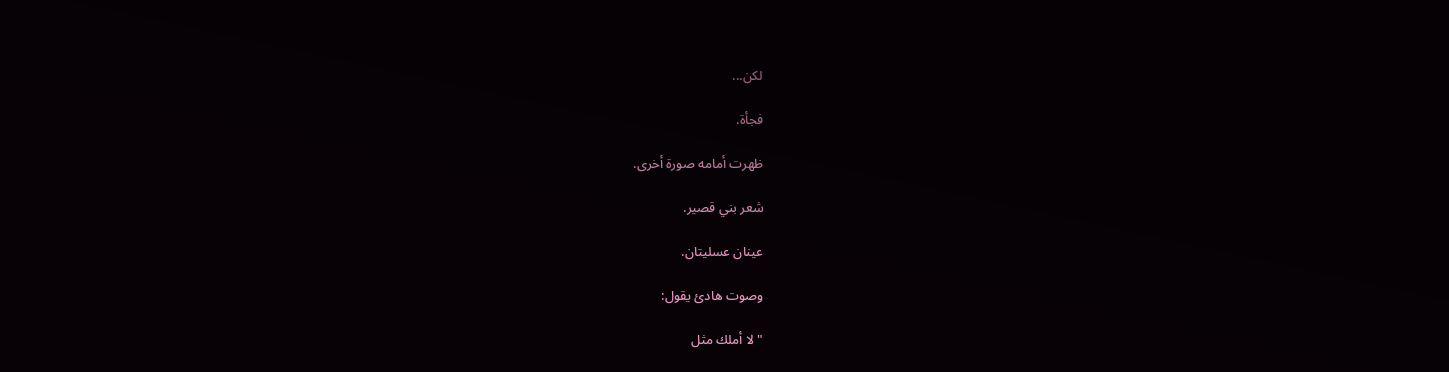لكن...

فجأة.

ظهرت أمامه صورة أخرى.

شعر بني قصير.

عينان عسليتان.

وصوت هادئ يقول:

"لا أملك مثل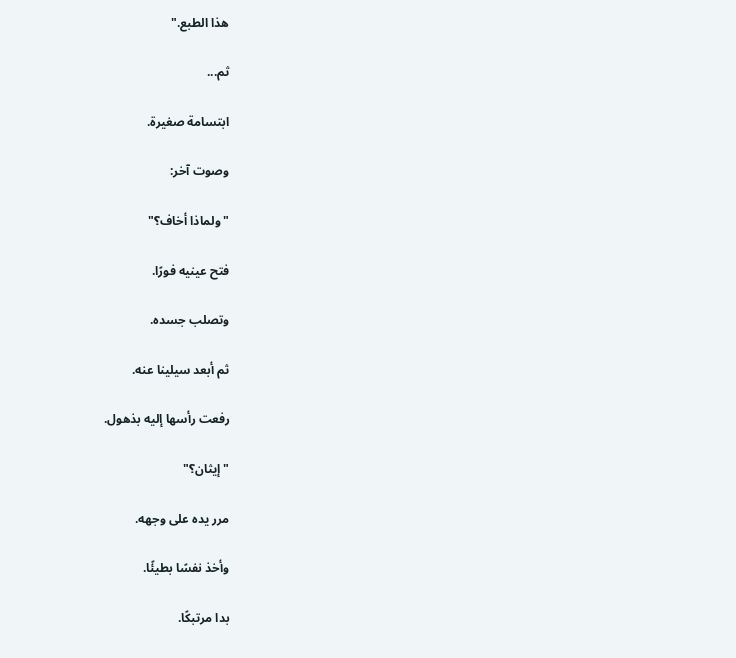هذا الطبع."

ثم...

ابتسامة صغيرة.

وصوت آخر:

"ولماذا أخاف؟"

فتح عينيه فورًا.

وتصلب جسده.

ثم أبعد سيلينا عنه.

رفعت رأسها إليه بذهول.

"إيثان؟"

مرر يده على وجهه.

وأخذ نفسًا بطيئًا.

بدا مرتبكًا.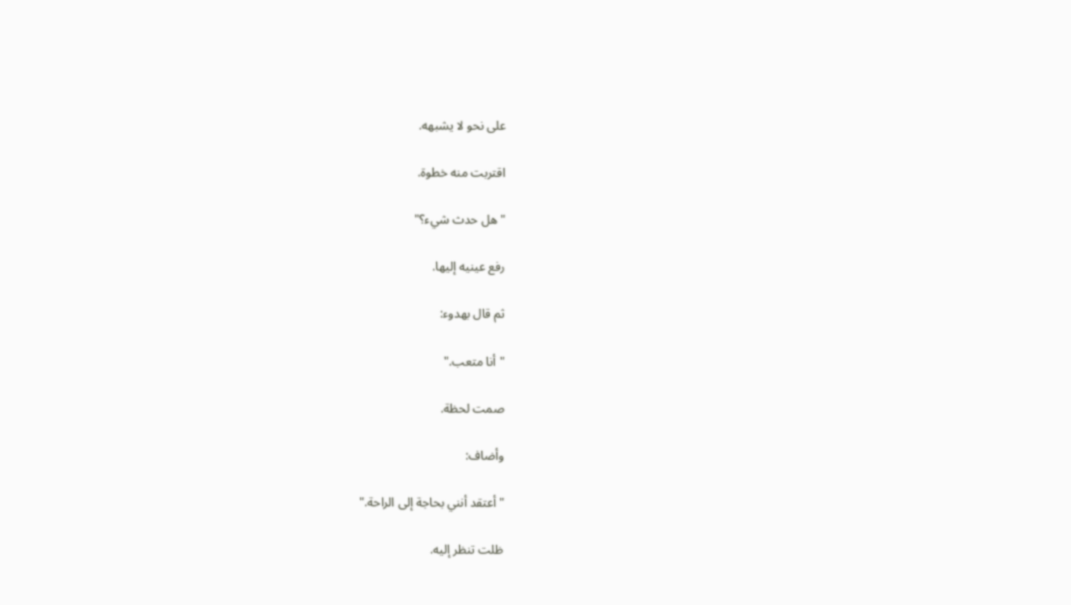على نحو لا يشبهه.

اقتربت منه خطوة.

"هل حدث شيء؟"

رفع عينيه إليها.

ثم قال بهدوء:

"أنا متعب."

صمت لحظة.

وأضاف:

"أعتقد أنني بحاجة إلى الراحة."

ظلت تنظر إليه.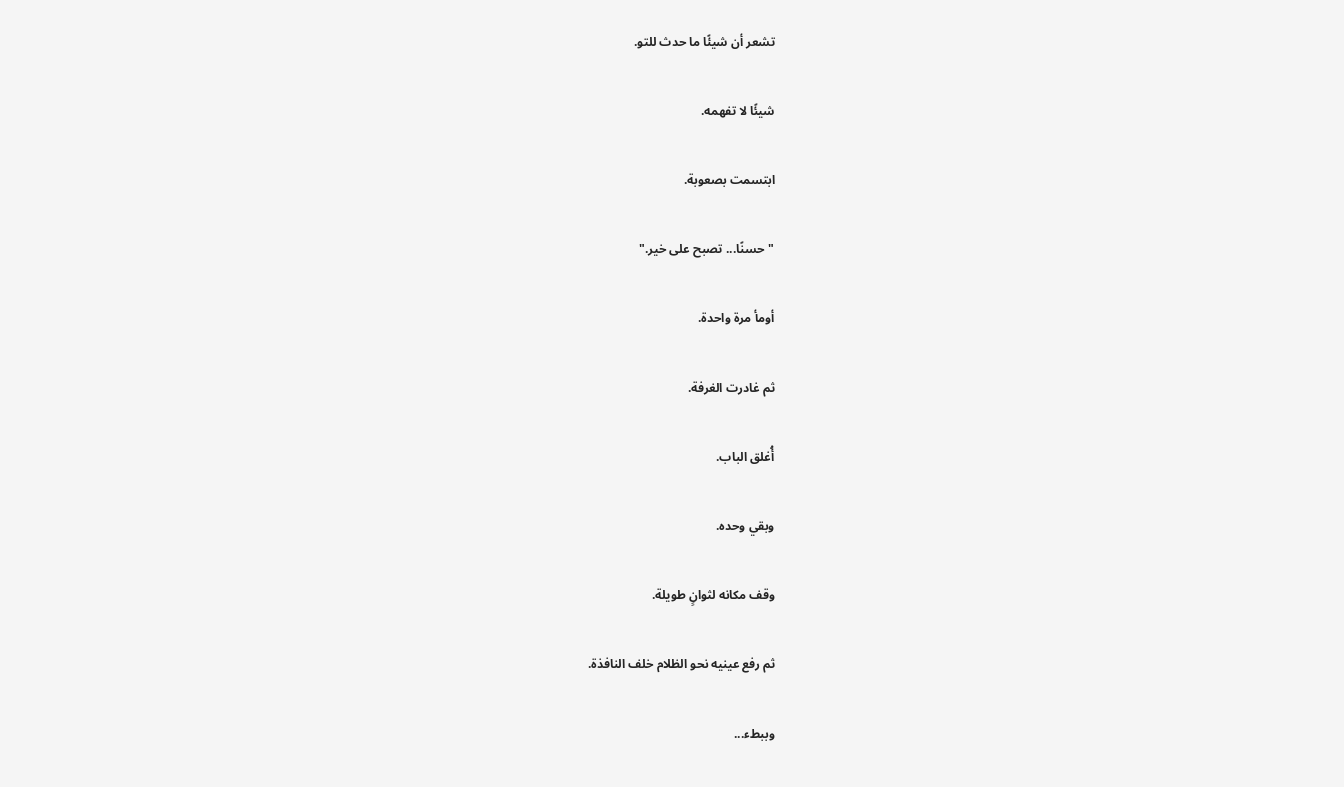تشعر أن شيئًا ما حدث للتو.

شيئًا لا تفهمه.

ابتسمت بصعوبة.

"حسنًا... تصبح على خير."

أومأ مرة واحدة.

ثم غادرت الغرفة.

أُغلق الباب.

وبقي وحده.

وقف مكانه لثوانٍ طويلة.

ثم رفع عينيه نحو الظلام خلف النافذة.

وببطء...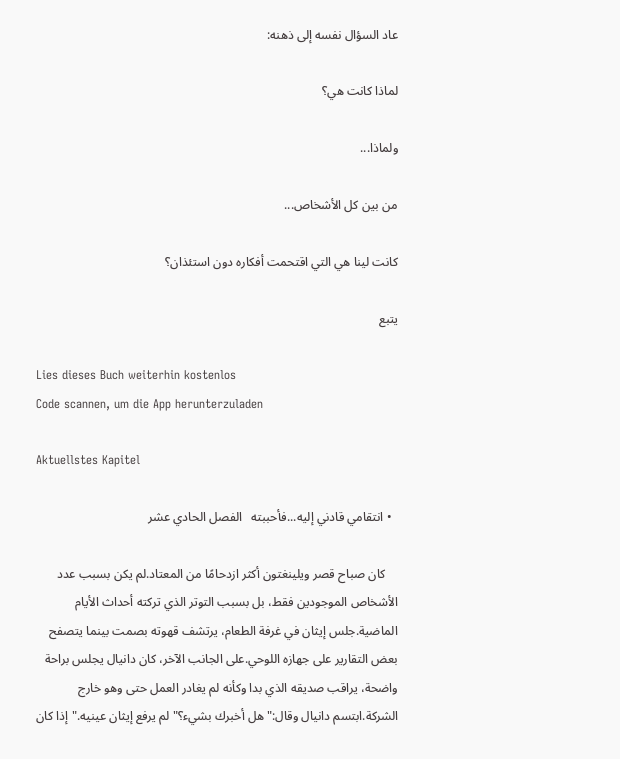عاد السؤال نفسه إلى ذهنه:

لماذا كانت هي؟

ولماذا...

من بين كل الأشخاص...

كانت لينا هي التي اقتحمت أفكاره دون استئذان؟

يتبع

Lies dieses Buch weiterhin kostenlos
Code scannen, um die App herunterzuladen

Aktuellstes Kapitel

  • انتقامي قادني إليه...فأحببته   الفصل الحادي عشر

    كان صباح قصر ويلينغتون أكثر ازدحامًا من المعتاد.لم يكن بسبب عدد الأشخاص الموجودين فقط، بل بسبب التوتر الذي تركته أحداث الأيام الماضية.جلس إيثان في غرفة الطعام، يرتشف قهوته بصمت بينما يتصفح بعض التقارير على جهازه اللوحي.على الجانب الآخر، كان دانيال يجلس براحة واضحة، يراقب صديقه الذي بدا وكأنه لم يغادر العمل حتى وهو خارج الشركة.ابتسم دانيال وقال:"هل أخبرك بشيء؟"لم يرفع إيثان عينيه."إذا كان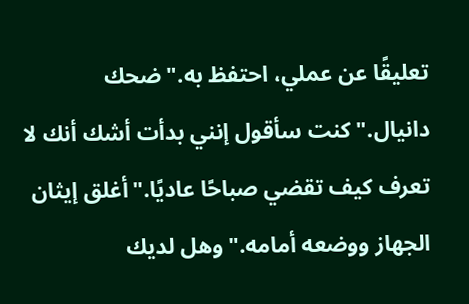تعليقًا عن عملي، احتفظ به."ضحك دانيال."كنت سأقول إنني بدأت أشك أنك لا تعرف كيف تقضي صباحًا عاديًا."أغلق إيثان الجهاز ووضعه أمامه."وهل لديك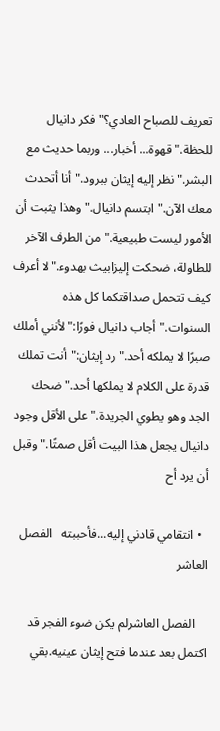تعريف للصباح العادي؟"فكر دانيال للحظة."قهوة... أخبار... وربما حديث مع البشر."نظر إليه إيثان ببرود."أنا أتحدث معك الآن."ابتسم دانيال."وهذا يثبت أن الأمور ليست طبيعية."من الطرف الآخر للطاولة، ضحكت إليزابيث بهدوء."لا أعرف كيف تتحمل صداقتكما كل هذه السنوات."أجاب دانيال فورًا:"لأنني أملك صبرًا لا يملكه أحد."رد إيثان:"أنت تملك قدرة على الكلام لا يملكها أحد."ضحك الجد وهو يطوي الجريدة."على الأقل وجود دانيال يجعل هذا البيت أقل صمتًا."وقبل أن يرد أح

  • انتقامي قادني إليه...فأحببته   الفصل العاشر

    الفصل العاشرلم يكن ضوء الفجر قد اكتمل بعد عندما فتح إيثان عينيه.بقي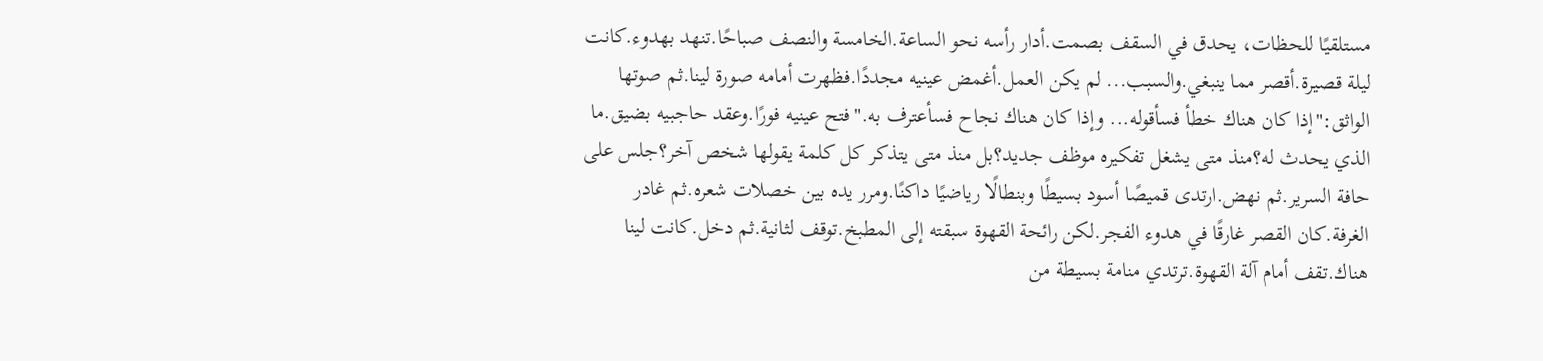مستلقيًا للحظات، يحدق في السقف بصمت.أدار رأسه نحو الساعة.الخامسة والنصف صباحًا.تنهد بهدوء.كانت ليلة قصيرة.أقصر مما ينبغي.والسبب... لم يكن العمل.أغمض عينيه مجددًا.فظهرت أمامه صورة لينا.ثم صوتها الواثق:"إذا كان هناك خطأ فسأقوله... وإذا كان هناك نجاح فسأعترف به."فتح عينيه فورًا.وعقد حاجبيه بضيق.ما الذي يحدث له؟منذ متى يشغل تفكيره موظف جديد؟بل منذ متى يتذكر كل كلمة يقولها شخص آخر؟جلس على حافة السرير.ثم نهض.ارتدى قميصًا أسود بسيطًا وبنطالًا رياضيًا داكنًا.ومرر يده بين خصلات شعره.ثم غادر الغرفة.كان القصر غارقًا في هدوء الفجر.لكن رائحة القهوة سبقته إلى المطبخ.توقف لثانية.ثم دخل.كانت لينا هناك.تقف أمام آلة القهوة.ترتدي منامة بسيطة من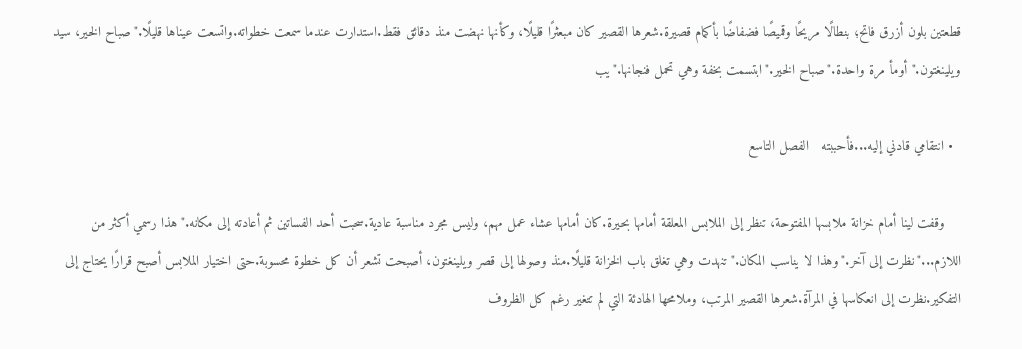قطعتين بلون أزرق فاتح؛ بنطالًا مريحًا وقميصًا فضفاضًا بأكمام قصيرة.شعرها القصير كان مبعثرًا قليلًا، وكأنها نهضت منذ دقائق فقط.استدارت عندما سمعت خطواته.واتسعت عيناها قليلًا."صباح الخير، سيد ويلينغتون."أومأ مرة واحدة."صباح الخير."ابتسمت بخفة وهي تحمل فنجانها."يب

  • انتقامي قادني إليه...فأحببته   الفصل التاسع

    وقفت لينا أمام خزانة ملابسها المفتوحة، تنظر إلى الملابس المعلقة أمامها بحيرة.كان أمامها عشاء عمل مهم، وليس مجرد مناسبة عادية.سحبت أحد الفساتين ثم أعادته إلى مكانه."هذا رسمي أكثر من اللازم..."نظرت إلى آخر."وهذا لا يناسب المكان."تنهدت وهي تغلق باب الخزانة قليلًا.منذ وصولها إلى قصر ويلينغتون، أصبحت تشعر أن كل خطوة محسوبة.حتى اختيار الملابس أصبح قرارًا يحتاج إلى التفكير.نظرت إلى انعكاسها في المرآة.شعرها القصير المرتب، وملامحها الهادئة التي لم تتغير رغم كل الظروف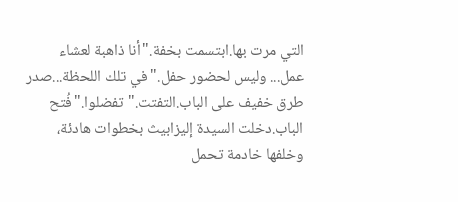التي مرت بها.ابتسمت بخفة."أنا ذاهبة لعشاء عمل... وليس لحضور حفل."في تلك اللحظة...صدر طرق خفيف على الباب.التفتت."تفضلوا."فُتح الباب.دخلت السيدة إليزابيث بخطوات هادئة، وخلفها خادمة تحمل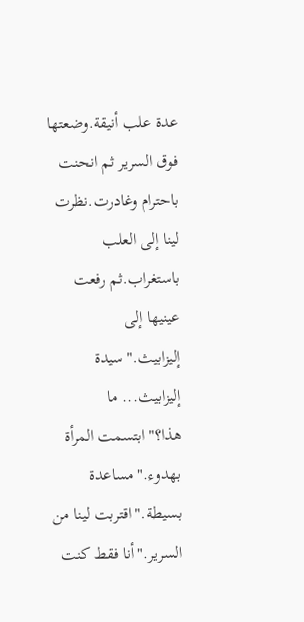عدة علب أنيقة.وضعتها فوق السرير ثم انحنت باحترام وغادرت.نظرت لينا إلى العلب باستغراب.ثم رفعت عينيها إلى إليزابيث."سيدة إليزابيث... ما هذا؟"ابتسمت المرأة بهدوء."مساعدة بسيطة."اقتربت لينا من السرير."أنا فقط كنت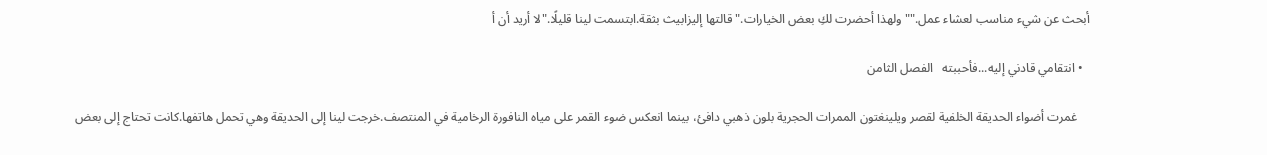أبحث عن شيء مناسب لعشاء عمل.""ولهذا أحضرت لكِ بعض الخيارات."قالتها إليزابيث بثقة.ابتسمت لينا قليلًا."لا أريد أن أ

  • انتقامي قادني إليه...فأحببته   الفصل الثامن

    غمرت أضواء الحديقة الخلفية لقصر ويلينغتون الممرات الحجرية بلون ذهبي دافئ، بينما انعكس ضوء القمر على مياه النافورة الرخامية في المنتصف.خرجت لينا إلى الحديقة وهي تحمل هاتفها.كانت تحتاج إلى بعض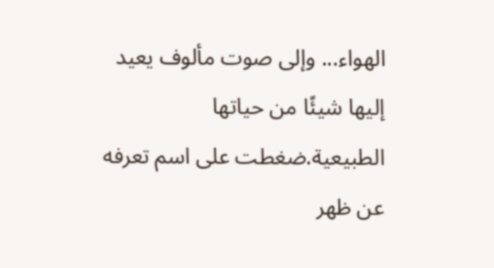الهواء... وإلى صوت مألوف يعيد إليها شيئًا من حياتها الطبيعية.ضغطت على اسم تعرفه عن ظهر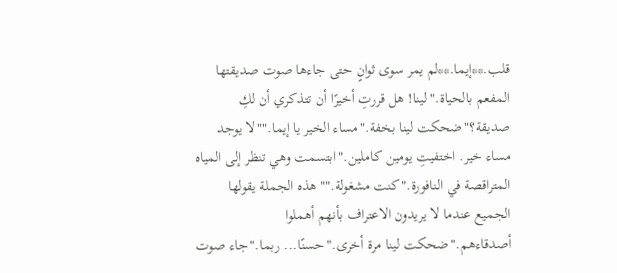قلب.**إيما.**لم يمر سوى ثوانٍ حتى جاءها صوت صديقتها المفعم بالحياة."لينا! هل قررتِ أخيرًا أن تتذكري أن لكِ صديقة؟"ضحكت لينا بخفة."مساء الخير يا إيما.""لا يوجد مساء خير. اختفيتِ يومين كاملين."ابتسمت وهي تنظر إلى المياه المتراقصة في النافورة."كنت مشغولة.""هذه الجملة يقولها الجميع عندما لا يريدون الاعتراف بأنهم أهملوا أصدقاءهم."ضحكت لينا مرة أخرى."حسنًا... ربما."جاء صوت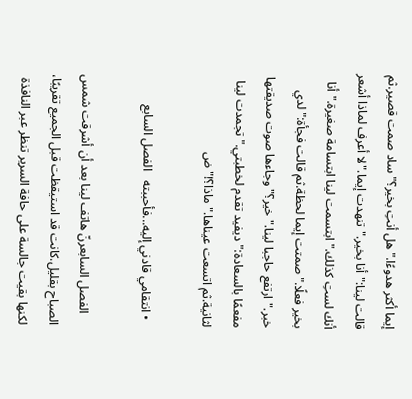إيما أكثر هدوءًا."هل أنتِ بخير؟"ساد صمت قصير.ثم قالت لينا:"أنا بخير."تنهدت إيما."لا أعرف لماذا أشعر أنك لستِ كذلك."ابتسمت لينا ابتسامة صغيرة."أنا بخير فعلًا."صمتت إيما لحظة.ثم قالت فجأة:"لدي خبر."ارتفع حاجبا لينا."خير؟"وجاءها صوت صديقتها مفعمًا بالسعادة:"ديفيد تقدم لخطبتي."تجمدت لينا لثانية.ثم اتسعت عيناها."ماذا؟!"ض

  • انتقامي قادني إليه...فأحببته   الفصل السابع

    الفصل السابعرنّ هاتف لينا بعد أن أشرقت شمس الصباح بقليل.كانت قد استيقظت قبل الجميع تقريبًا، لكنها بقيت جالسة على حافة السرير تنظر عبر النافذة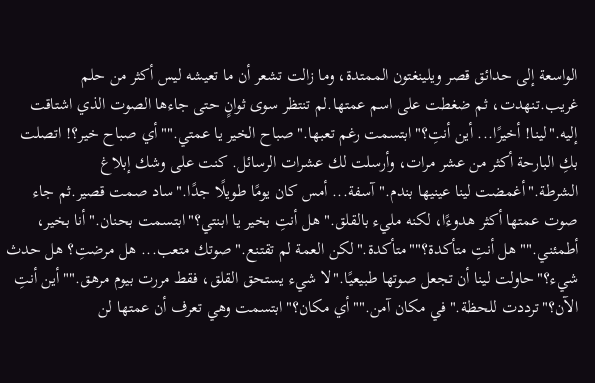الواسعة إلى حدائق قصر ويلينغتون الممتدة، وما زالت تشعر أن ما تعيشه ليس أكثر من حلم غريب.تنهدت، ثم ضغطت على اسم عمتها.لم تنتظر سوى ثوانٍ حتى جاءها الصوت الذي اشتاقت إليه."لينا! أخيرًا... أين أنتِ؟"ابتسمت رغم تعبها."صباح الخير يا عمتي.""أي صباح خير؟! اتصلت بكِ البارحة أكثر من عشر مرات، وأرسلت لك عشرات الرسائل. كنت على وشك إبلاغ الشرطة."أغمضت لينا عينيها بندم."آسفة... أمس كان يومًا طويلًا جدًا."ساد صمت قصير.ثم جاء صوت عمتها أكثر هدوءًا، لكنه مليء بالقلق."هل أنتِ بخير يا ابنتي؟"ابتسمت بحنان."أنا بخير، أطمئني.""هل أنتِ متأكدة؟""متأكدة."لكن العمة لم تقتنع."صوتك متعب... هل مرضتِ؟ هل حدث شيء؟"حاولت لينا أن تجعل صوتها طبيعيًا."لا شيء يستحق القلق، فقط مررت بيوم مرهق.""أين أنتِ الآن؟"ترددت للحظة."في مكان آمن.""أي مكان؟"ابتسمت وهي تعرف أن عمتها لن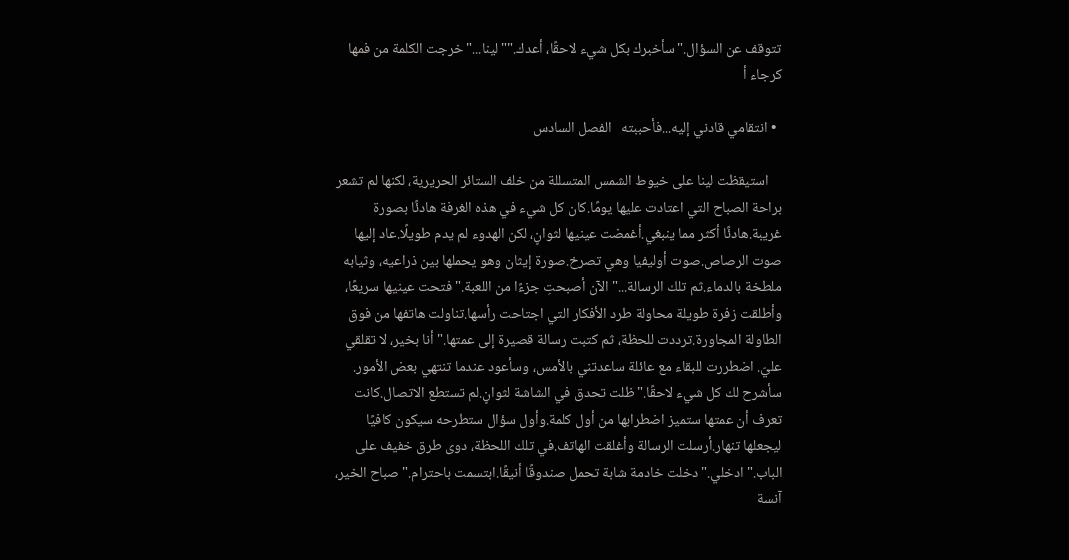تتوقف عن السؤال."سأخبرك بكل شيء لاحقًا، أعدك.""لينا..."خرجت الكلمة من فمها كرجاء أ

  • انتقامي قادني إليه...فأحببته   الفصل السادس

    استيقظت لينا على خيوط الشمس المتسللة من خلف الستائر الحريرية، لكنها لم تشعر براحة الصباح التي اعتادت عليها يومًا.كان كل شيء في هذه الغرفة هادئًا بصورة غريبة.هادئًا أكثر مما ينبغي.أغمضت عينيها لثوانٍ، لكن الهدوء لم يدم طويلًا.عاد إليها صوت الرصاص.صوت أوليفيا وهي تصرخ.صورة إيثان وهو يحملها بين ذراعيه، وثيابه ملطخة بالدماء.ثم تلك الرسالة..."الآن أصبحتِ جزءًا من اللعبة."فتحت عينيها سريعًا، وأطلقت زفرة طويلة محاولة طرد الأفكار التي اجتاحت رأسها.تناولت هاتفها من فوق الطاولة المجاورة.ترددت للحظة، ثم كتبت رسالة قصيرة إلى عمتها."أنا بخير، لا تقلقي عليّ. اضطررت للبقاء مع عائلة ساعدتني بالأمس، وسأعود عندما تنتهي بعض الأمور. سأشرح لك كل شيء لاحقًا."ظلت تحدق في الشاشة لثوانٍ.لم تستطع الاتصال.كانت تعرف أن عمتها ستميز اضطرابها من أول كلمة.وأول سؤال ستطرحه سيكون كافيًا ليجعلها تنهار.أرسلت الرسالة وأغلقت الهاتف.في تلك اللحظة، دوى طرق خفيف على الباب."ادخلي."دخلت خادمة شابة تحمل صندوقًا أنيقًا.ابتسمت باحترام."صباح الخير، آنسة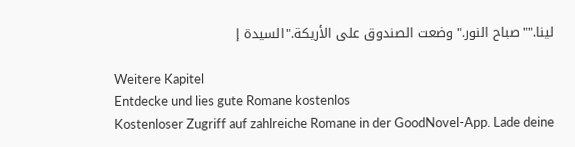لينا.""صباح النور."وضعت الصندوق على الأريكة."السيدة إ

Weitere Kapitel
Entdecke und lies gute Romane kostenlos
Kostenloser Zugriff auf zahlreiche Romane in der GoodNovel-App. Lade deine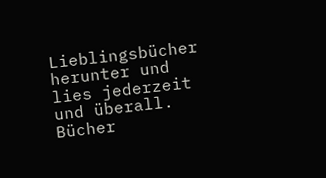Lieblingsbücher herunter und lies jederzeit und überall.
Bücher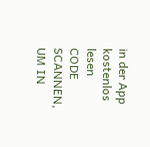in der App kostenlos lesen
CODE SCANNEN, UM IN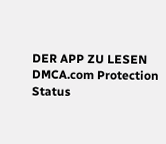DER APP ZU LESEN
DMCA.com Protection Status